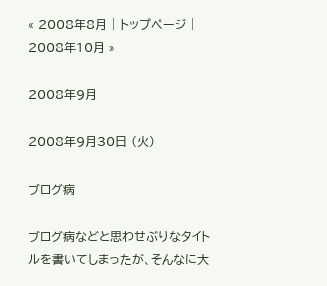« 2008年8月 | トップページ | 2008年10月 »

2008年9月

2008年9月30日 (火)

ブログ病

ブログ病などと思わせぶりなタイトルを書いてしまったが、そんなに大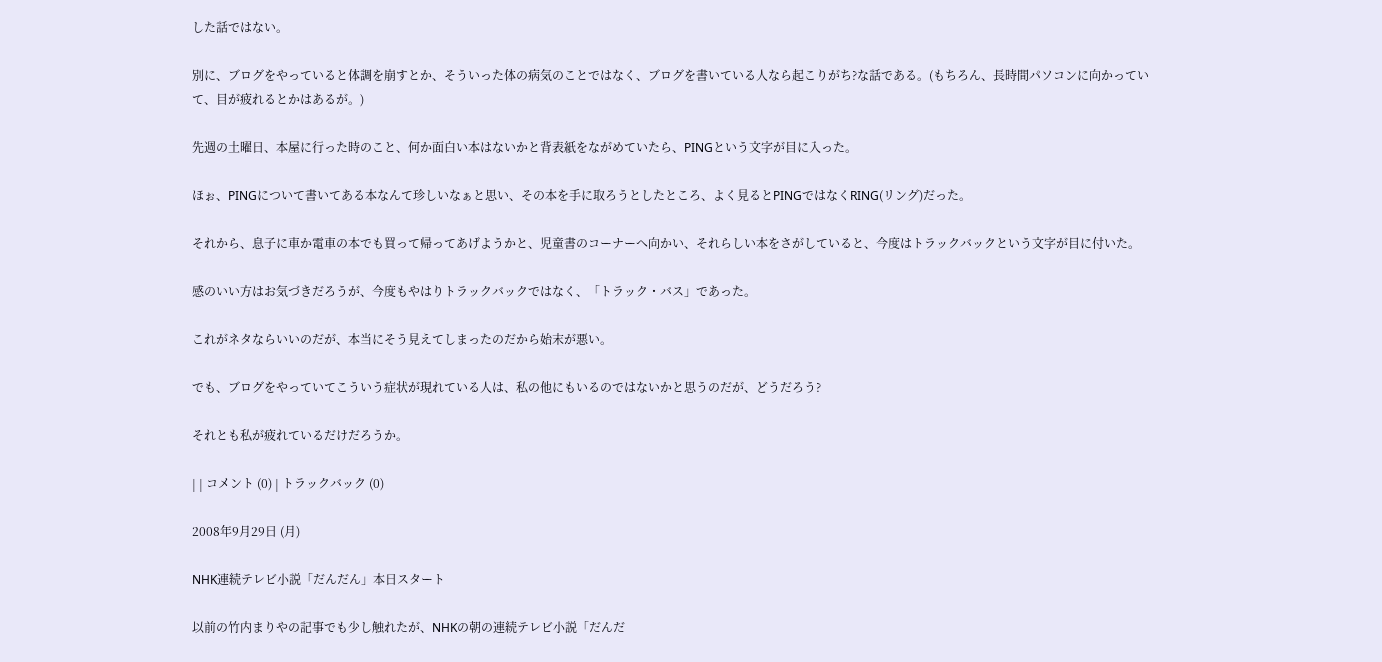した話ではない。

別に、ブログをやっていると体調を崩すとか、そういった体の病気のことではなく、ブログを書いている人なら起こりがち?な話である。(もちろん、長時間パソコンに向かっていて、目が疲れるとかはあるが。)

先週の土曜日、本屋に行った時のこと、何か面白い本はないかと背表紙をながめていたら、PINGという文字が目に入った。

ほぉ、PINGについて書いてある本なんて珍しいなぁと思い、その本を手に取ろうとしたところ、よく見るとPINGではなくRING(リング)だった。

それから、息子に車か電車の本でも買って帰ってあげようかと、児童書のコーナーへ向かい、それらしい本をさがしていると、今度はトラックバックという文字が目に付いた。

感のいい方はお気づきだろうが、今度もやはりトラックバックではなく、「トラック・バス」であった。

これがネタならいいのだが、本当にそう見えてしまったのだから始末が悪い。

でも、ブログをやっていてこういう症状が現れている人は、私の他にもいるのではないかと思うのだが、どうだろう?

それとも私が疲れているだけだろうか。

| | コメント (0) | トラックバック (0)

2008年9月29日 (月)

NHK連続テレビ小説「だんだん」本日スタート

以前の竹内まりやの記事でも少し触れたが、NHKの朝の連続テレビ小説「だんだ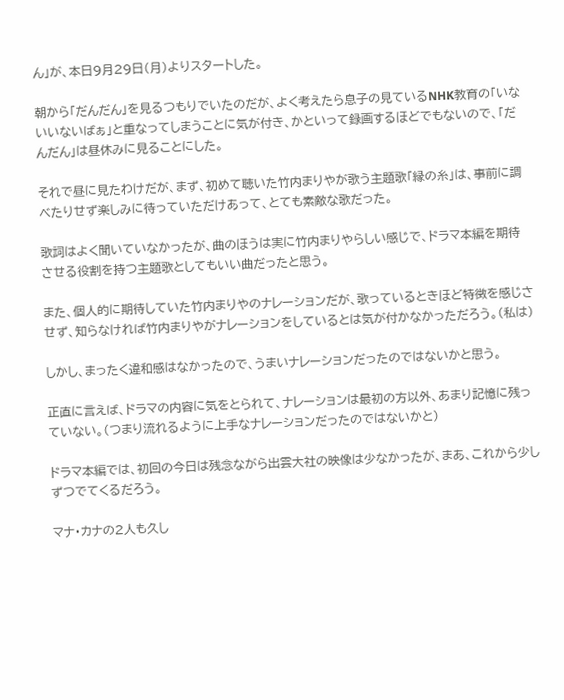ん」が、本日9月29日(月)よりスタートした。

朝から「だんだん」を見るつもりでいたのだが、よく考えたら息子の見ているNHK教育の「いないいないばぁ」と重なってしまうことに気が付き、かといって録画するほどでもないので、「だんだん」は昼休みに見ることにした。

それで昼に見たわけだが、まず、初めて聴いた竹内まりやが歌う主題歌「縁の糸」は、事前に調べたりせず楽しみに待っていただけあって、とても素敵な歌だった。

歌詞はよく聞いていなかったが、曲のほうは実に竹内まりやらしい感じで、ドラマ本編を期待させる役割を持つ主題歌としてもいい曲だったと思う。

また、個人的に期待していた竹内まりやのナレーションだが、歌っているときほど特徴を感じさせず、知らなければ竹内まりやがナレーションをしているとは気が付かなかっただろう。(私は)

しかし、まったく違和感はなかったので、うまいナレーションだったのではないかと思う。

正直に言えば、ドラマの内容に気をとられて、ナレーションは最初の方以外、あまり記憶に残っていない。(つまり流れるように上手なナレーションだったのではないかと)

ドラマ本編では、初回の今日は残念ながら出雲大社の映像は少なかったが、まあ、これから少しずつでてくるだろう。

マナ・カナの2人も久し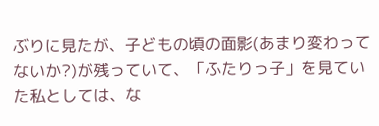ぶりに見たが、子どもの頃の面影(あまり変わってないか?)が残っていて、「ふたりっ子」を見ていた私としては、な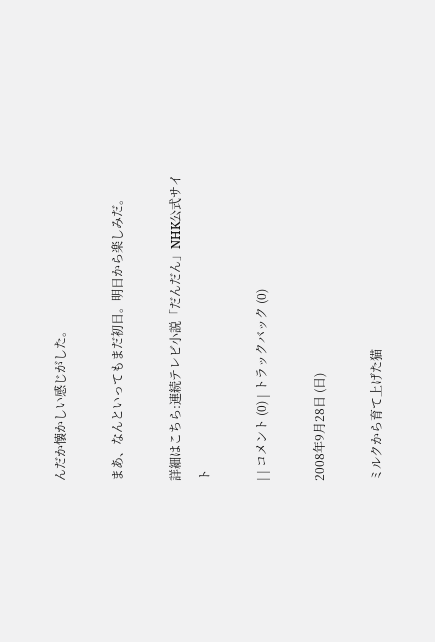んだか懐かしい感じがした。

まあ、なんといってもまだ初日。明日から楽しみだ。

詳細はこちら:連続テレビ小説「だんだん」NHK公式サイト

| | コメント (0) | トラックバック (0)

2008年9月28日 (日)

ミルクから育て上げた猫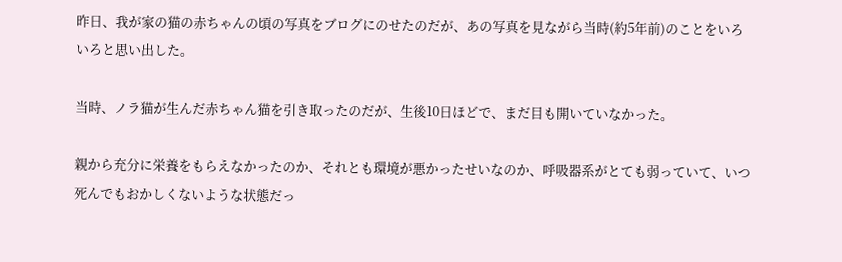昨日、我が家の猫の赤ちゃんの頃の写真をブログにのせたのだが、あの写真を見ながら当時(約5年前)のことをいろいろと思い出した。

当時、ノラ猫が生んだ赤ちゃん猫を引き取ったのだが、生後10日ほどで、まだ目も開いていなかった。

親から充分に栄養をもらえなかったのか、それとも環境が悪かったせいなのか、呼吸器系がとても弱っていて、いつ死んでもおかしくないような状態だっ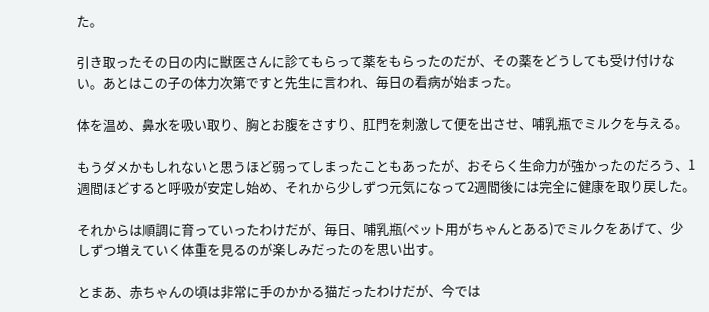た。

引き取ったその日の内に獣医さんに診てもらって薬をもらったのだが、その薬をどうしても受け付けない。あとはこの子の体力次第ですと先生に言われ、毎日の看病が始まった。

体を温め、鼻水を吸い取り、胸とお腹をさすり、肛門を刺激して便を出させ、哺乳瓶でミルクを与える。

もうダメかもしれないと思うほど弱ってしまったこともあったが、おそらく生命力が強かったのだろう、1週間ほどすると呼吸が安定し始め、それから少しずつ元気になって2週間後には完全に健康を取り戻した。

それからは順調に育っていったわけだが、毎日、哺乳瓶(ペット用がちゃんとある)でミルクをあげて、少しずつ増えていく体重を見るのが楽しみだったのを思い出す。

とまあ、赤ちゃんの頃は非常に手のかかる猫だったわけだが、今では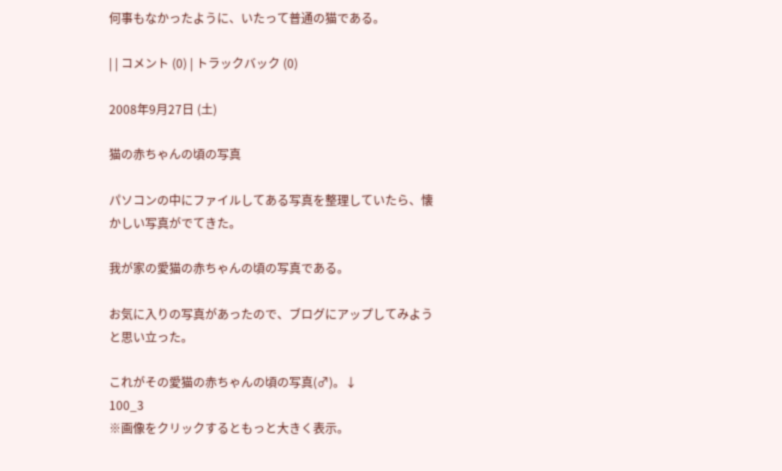何事もなかったように、いたって普通の猫である。

| | コメント (0) | トラックバック (0)

2008年9月27日 (土)

猫の赤ちゃんの頃の写真

パソコンの中にファイルしてある写真を整理していたら、懐かしい写真がでてきた。

我が家の愛猫の赤ちゃんの頃の写真である。

お気に入りの写真があったので、ブログにアップしてみようと思い立った。

これがその愛猫の赤ちゃんの頃の写真(♂)。↓
100_3
※画像をクリックするともっと大きく表示。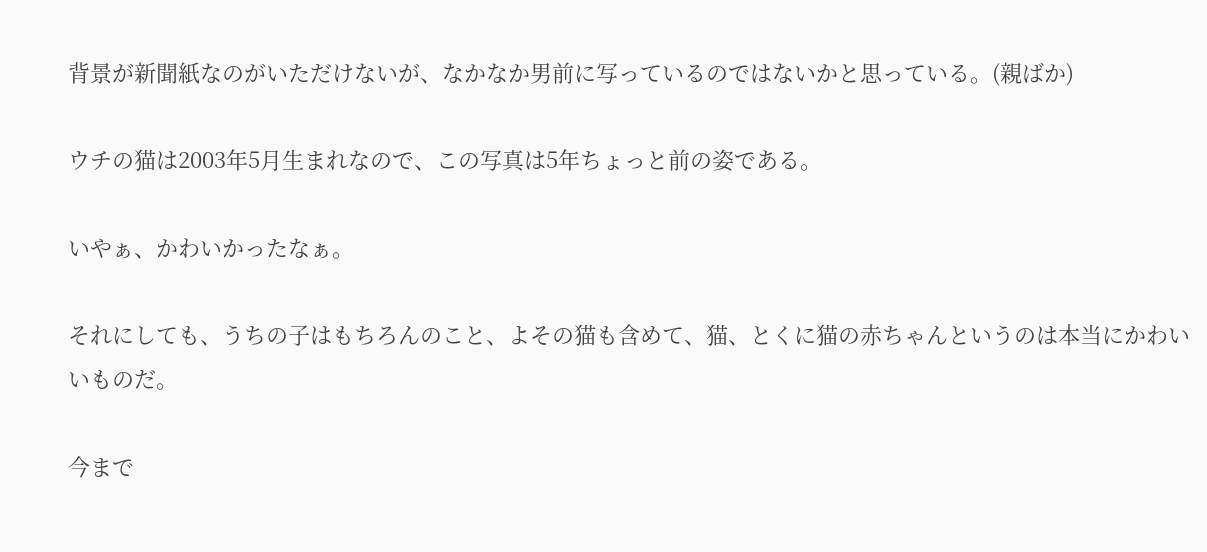背景が新聞紙なのがいただけないが、なかなか男前に写っているのではないかと思っている。(親ばか)

ウチの猫は2003年5月生まれなので、この写真は5年ちょっと前の姿である。

いやぁ、かわいかったなぁ。

それにしても、うちの子はもちろんのこと、よその猫も含めて、猫、とくに猫の赤ちゃんというのは本当にかわいいものだ。

今まで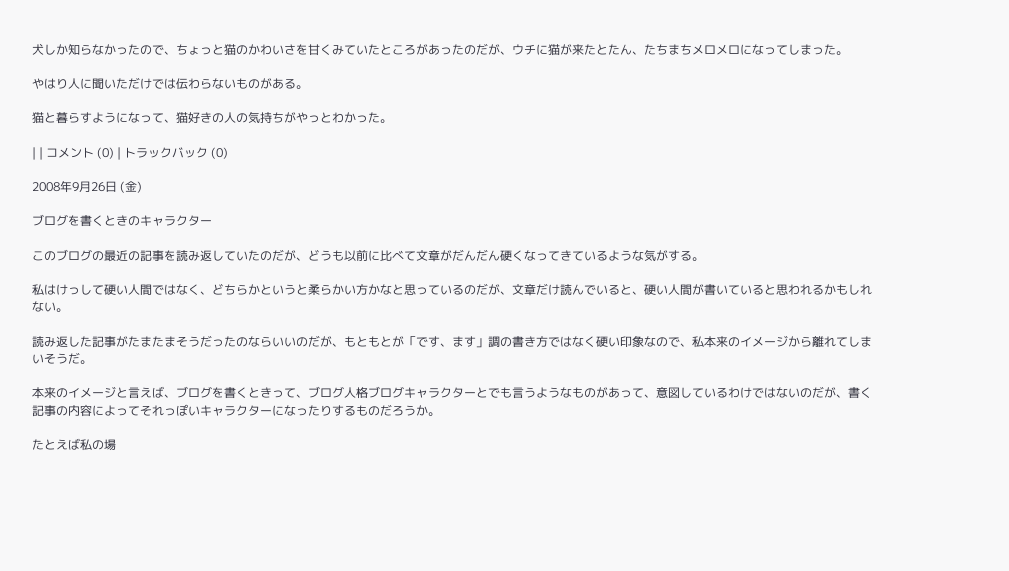犬しか知らなかったので、ちょっと猫のかわいさを甘くみていたところがあったのだが、ウチに猫が来たとたん、たちまちメロメロになってしまった。

やはり人に聞いただけでは伝わらないものがある。

猫と暮らすようになって、猫好きの人の気持ちがやっとわかった。

| | コメント (0) | トラックバック (0)

2008年9月26日 (金)

ブログを書くときのキャラクター

このブログの最近の記事を読み返していたのだが、どうも以前に比べて文章がだんだん硬くなってきているような気がする。

私はけっして硬い人間ではなく、どちらかというと柔らかい方かなと思っているのだが、文章だけ読んでいると、硬い人間が書いていると思われるかもしれない。

読み返した記事がたまたまそうだったのならいいのだが、もともとが「です、ます」調の書き方ではなく硬い印象なので、私本来のイメージから離れてしまいそうだ。

本来のイメージと言えば、ブログを書くときって、ブログ人格ブログキャラクターとでも言うようなものがあって、意図しているわけではないのだが、書く記事の内容によってそれっぽいキャラクターになったりするものだろうか。

たとえば私の場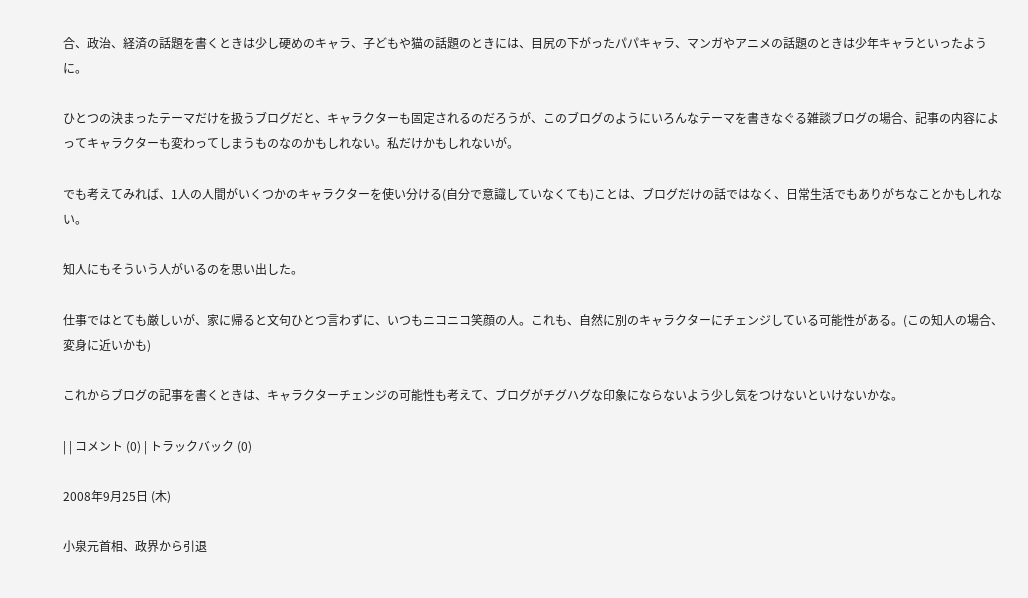合、政治、経済の話題を書くときは少し硬めのキャラ、子どもや猫の話題のときには、目尻の下がったパパキャラ、マンガやアニメの話題のときは少年キャラといったように。

ひとつの決まったテーマだけを扱うブログだと、キャラクターも固定されるのだろうが、このブログのようにいろんなテーマを書きなぐる雑談ブログの場合、記事の内容によってキャラクターも変わってしまうものなのかもしれない。私だけかもしれないが。

でも考えてみれば、1人の人間がいくつかのキャラクターを使い分ける(自分で意識していなくても)ことは、ブログだけの話ではなく、日常生活でもありがちなことかもしれない。

知人にもそういう人がいるのを思い出した。

仕事ではとても厳しいが、家に帰ると文句ひとつ言わずに、いつもニコニコ笑顔の人。これも、自然に別のキャラクターにチェンジしている可能性がある。(この知人の場合、変身に近いかも)

これからブログの記事を書くときは、キャラクターチェンジの可能性も考えて、ブログがチグハグな印象にならないよう少し気をつけないといけないかな。

| | コメント (0) | トラックバック (0)

2008年9月25日 (木)

小泉元首相、政界から引退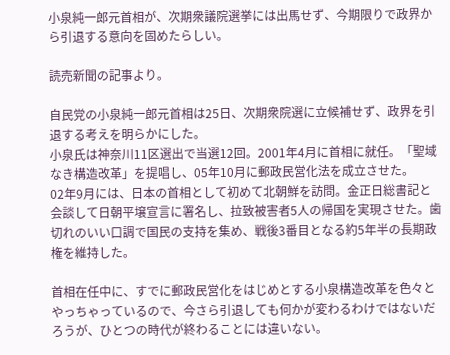小泉純一郎元首相が、次期衆議院選挙には出馬せず、今期限りで政界から引退する意向を固めたらしい。

読売新聞の記事より。

自民党の小泉純一郎元首相は25日、次期衆院選に立候補せず、政界を引退する考えを明らかにした。
小泉氏は神奈川11区選出で当選12回。2001年4月に首相に就任。「聖域なき構造改革」を提唱し、05年10月に郵政民営化法を成立させた。
02年9月には、日本の首相として初めて北朝鮮を訪問。金正日総書記と会談して日朝平壌宣言に署名し、拉致被害者5人の帰国を実現させた。歯切れのいい口調で国民の支持を集め、戦後3番目となる約5年半の長期政権を維持した。

首相在任中に、すでに郵政民営化をはじめとする小泉構造改革を色々とやっちゃっているので、今さら引退しても何かが変わるわけではないだろうが、ひとつの時代が終わることには違いない。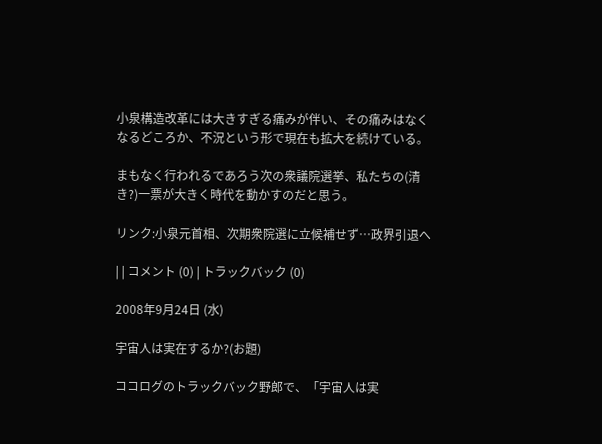小泉構造改革には大きすぎる痛みが伴い、その痛みはなくなるどころか、不況という形で現在も拡大を続けている。

まもなく行われるであろう次の衆議院選挙、私たちの(清き?)一票が大きく時代を動かすのだと思う。

リンク:小泉元首相、次期衆院選に立候補せず…政界引退へ

| | コメント (0) | トラックバック (0)

2008年9月24日 (水)

宇宙人は実在するか?(お題)

ココログのトラックバック野郎で、「宇宙人は実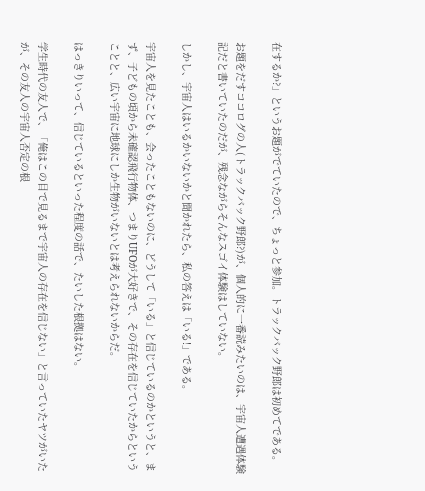在するか?」というお題がでていたので、ちょっと参加。トラックバック野郎は初めてである。

お題をだすココログの人(トラックバック野郎?)が、個人的に一番読みたいのは、宇宙人遭遇体験記だと書いていたのだが、残念ながらそんなスゴイ体験はしていない。

しかし、宇宙人はいるかいないかと聞かれたら、私の答えは「いる!」である。

宇宙人を見たことも、会ったこともないのに、どうして「いる」と信じているのかというと、まず、子どもの頃から未確認飛行物体、つまりUFOが大好きで、その存在を信じていたからということと、広い宇宙に地球にしか生物がいないとは考えられないからだ。

はっきりいって、信じているといった程度の話で、たいした根拠はない。

学生時代の友人で、「俺はこの目で見るまで宇宙人の存在を信じない」と言っていたヤツがいたが、その友人の宇宙人否定の根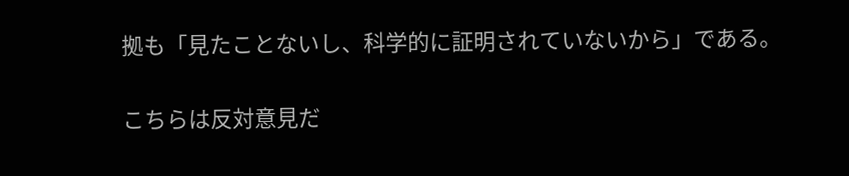拠も「見たことないし、科学的に証明されていないから」である。

こちらは反対意見だ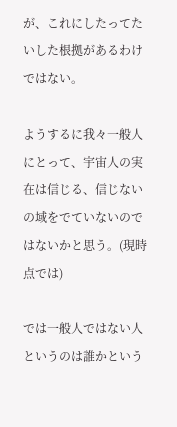が、これにしたってたいした根拠があるわけではない。

ようするに我々一般人にとって、宇宙人の実在は信じる、信じないの域をでていないのではないかと思う。(現時点では)

では一般人ではない人というのは誰かという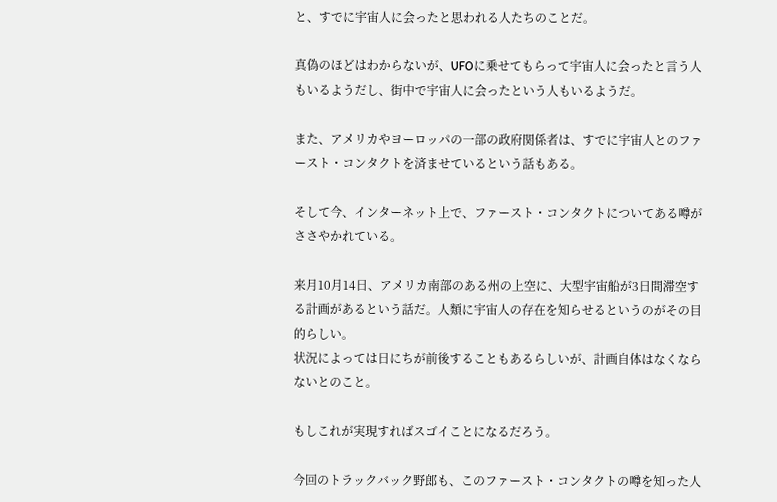と、すでに宇宙人に会ったと思われる人たちのことだ。

真偽のほどはわからないが、UFOに乗せてもらって宇宙人に会ったと言う人もいるようだし、街中で宇宙人に会ったという人もいるようだ。

また、アメリカやヨーロッパの一部の政府関係者は、すでに宇宙人とのファースト・コンタクトを済ませているという話もある。

そして今、インターネット上で、ファースト・コンタクトについてある噂がささやかれている。

来月10月14日、アメリカ南部のある州の上空に、大型宇宙船が3日間滞空する計画があるという話だ。人類に宇宙人の存在を知らせるというのがその目的らしい。
状況によっては日にちが前後することもあるらしいが、計画自体はなくならないとのこと。

もしこれが実現すればスゴイことになるだろう。

今回のトラックバック野郎も、このファースト・コンタクトの噂を知った人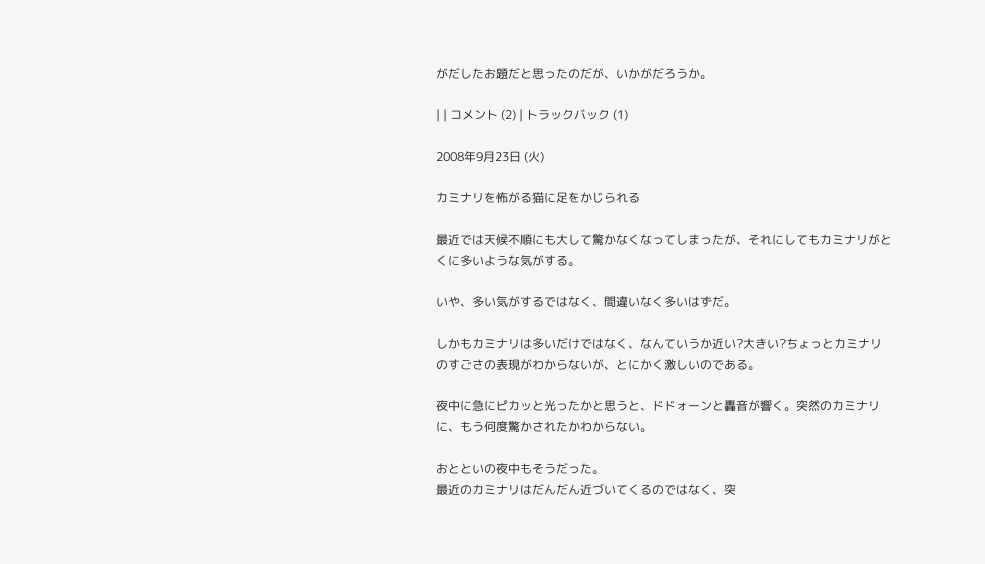がだしたお題だと思ったのだが、いかがだろうか。

| | コメント (2) | トラックバック (1)

2008年9月23日 (火)

カミナリを怖がる猫に足をかじられる

最近では天候不順にも大して驚かなくなってしまったが、それにしてもカミナリがとくに多いような気がする。

いや、多い気がするではなく、間違いなく多いはずだ。

しかもカミナリは多いだけではなく、なんていうか近い?大きい?ちょっとカミナリのすごさの表現がわからないが、とにかく激しいのである。

夜中に急にピカッと光ったかと思うと、ドドォーンと轟音が響く。突然のカミナリに、もう何度驚かされたかわからない。

おとといの夜中もそうだった。
最近のカミナリはだんだん近づいてくるのではなく、突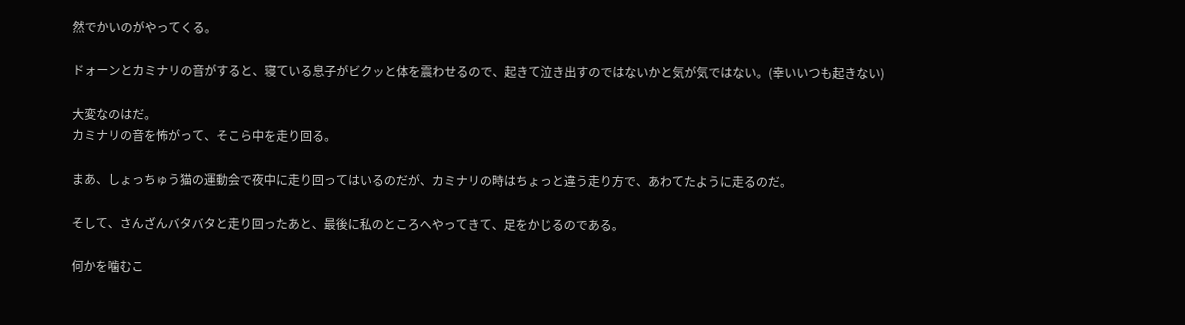然でかいのがやってくる。

ドォーンとカミナリの音がすると、寝ている息子がビクッと体を震わせるので、起きて泣き出すのではないかと気が気ではない。(幸いいつも起きない)

大変なのはだ。
カミナリの音を怖がって、そこら中を走り回る。

まあ、しょっちゅう猫の運動会で夜中に走り回ってはいるのだが、カミナリの時はちょっと違う走り方で、あわてたように走るのだ。

そして、さんざんバタバタと走り回ったあと、最後に私のところへやってきて、足をかじるのである。

何かを噛むこ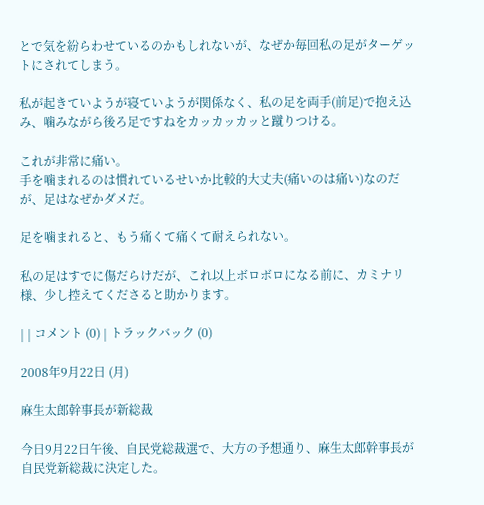とで気を紛らわせているのかもしれないが、なぜか毎回私の足がターゲットにされてしまう。

私が起きていようが寝ていようが関係なく、私の足を両手(前足)で抱え込み、噛みながら後ろ足ですねをカッカッカッと蹴りつける。

これが非常に痛い。
手を噛まれるのは慣れているせいか比較的大丈夫(痛いのは痛い)なのだが、足はなぜかダメだ。

足を噛まれると、もう痛くて痛くて耐えられない。

私の足はすでに傷だらけだが、これ以上ボロボロになる前に、カミナリ様、少し控えてくださると助かります。

| | コメント (0) | トラックバック (0)

2008年9月22日 (月)

麻生太郎幹事長が新総裁

今日9月22日午後、自民党総裁選で、大方の予想通り、麻生太郎幹事長が自民党新総裁に決定した。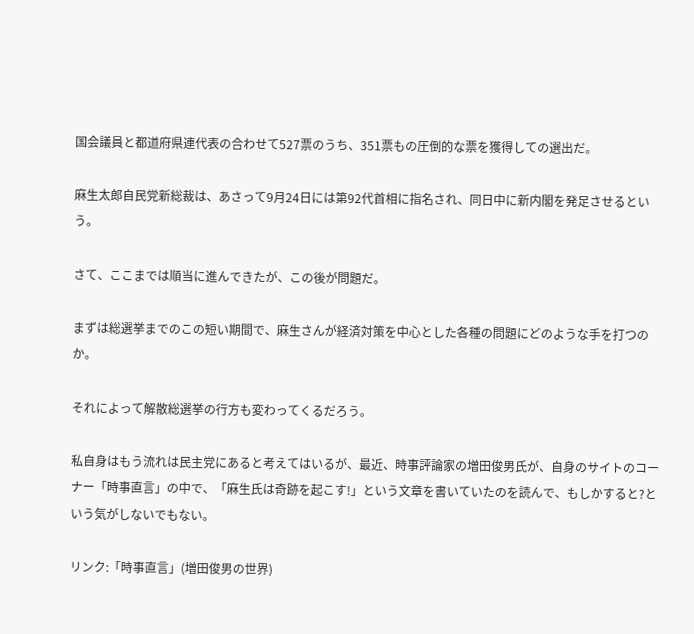国会議員と都道府県連代表の合わせて527票のうち、351票もの圧倒的な票を獲得しての選出だ。

麻生太郎自民党新総裁は、あさって9月24日には第92代首相に指名され、同日中に新内閣を発足させるという。

さて、ここまでは順当に進んできたが、この後が問題だ。

まずは総選挙までのこの短い期間で、麻生さんが経済対策を中心とした各種の問題にどのような手を打つのか。

それによって解散総選挙の行方も変わってくるだろう。

私自身はもう流れは民主党にあると考えてはいるが、最近、時事評論家の増田俊男氏が、自身のサイトのコーナー「時事直言」の中で、「麻生氏は奇跡を起こす!」という文章を書いていたのを読んで、もしかすると?という気がしないでもない。

リンク:「時事直言」(増田俊男の世界)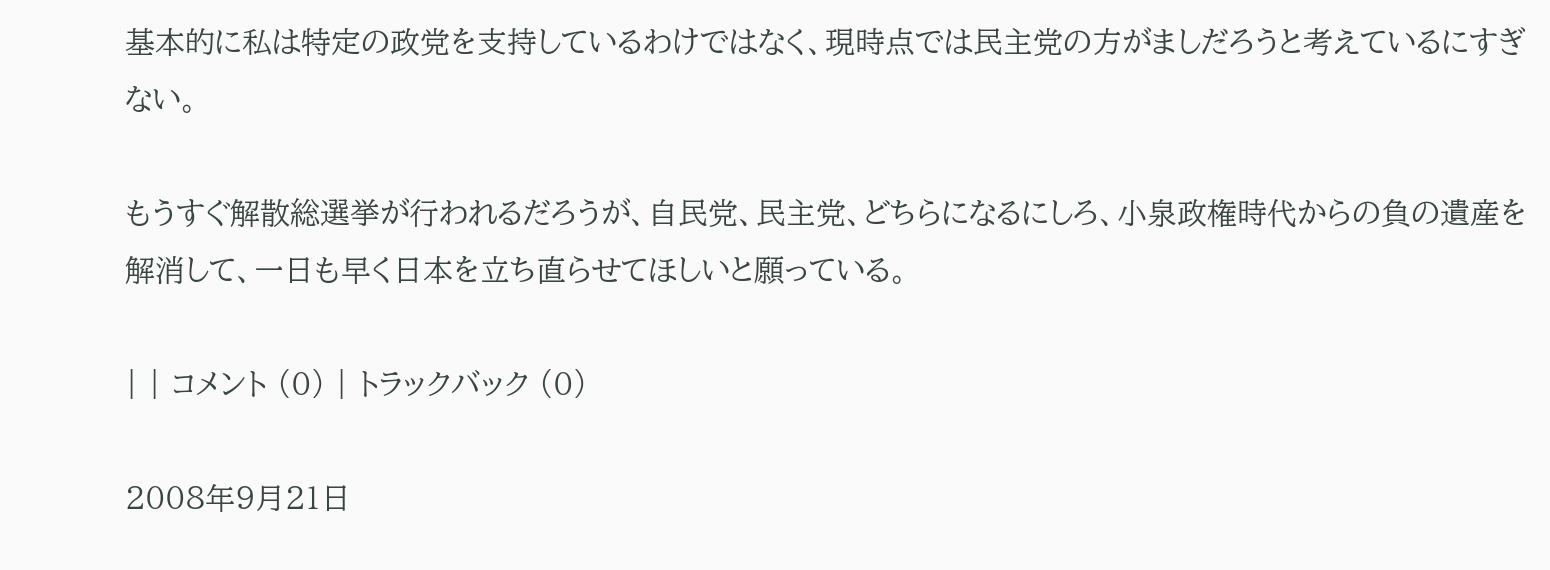基本的に私は特定の政党を支持しているわけではなく、現時点では民主党の方がましだろうと考えているにすぎない。

もうすぐ解散総選挙が行われるだろうが、自民党、民主党、どちらになるにしろ、小泉政権時代からの負の遺産を解消して、一日も早く日本を立ち直らせてほしいと願っている。

| | コメント (0) | トラックバック (0)

2008年9月21日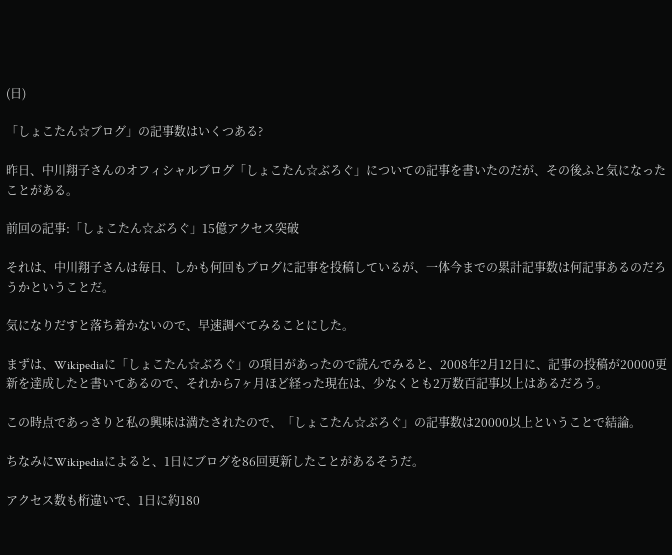(日)

「しょこたん☆ブログ」の記事数はいくつある?

昨日、中川翔子さんのオフィシャルブログ「しょこたん☆ぶろぐ」についての記事を書いたのだが、その後ふと気になったことがある。

前回の記事:「しょこたん☆ぶろぐ」15億アクセス突破

それは、中川翔子さんは毎日、しかも何回もブログに記事を投稿しているが、一体今までの累計記事数は何記事あるのだろうかということだ。

気になりだすと落ち着かないので、早速調べてみることにした。

まずは、Wikipediaに「しょこたん☆ぶろぐ」の項目があったので読んでみると、2008年2月12日に、記事の投稿が20000更新を達成したと書いてあるので、それから7ヶ月ほど経った現在は、少なくとも2万数百記事以上はあるだろう。

この時点であっさりと私の興味は満たされたので、「しょこたん☆ぶろぐ」の記事数は20000以上ということで結論。

ちなみにWikipediaによると、1日にブログを86回更新したことがあるそうだ。

アクセス数も桁違いで、1日に約180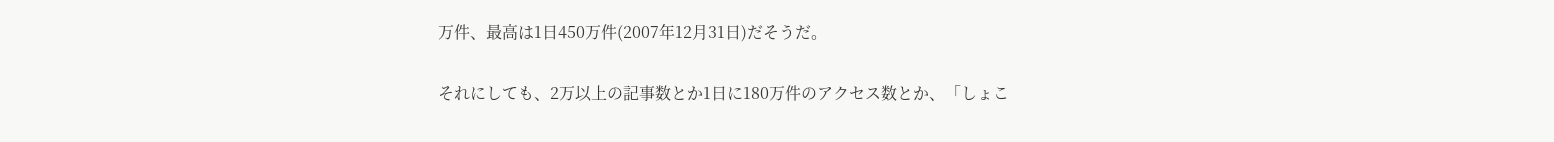万件、最高は1日450万件(2007年12月31日)だそうだ。

それにしても、2万以上の記事数とか1日に180万件のアクセス数とか、「しょこ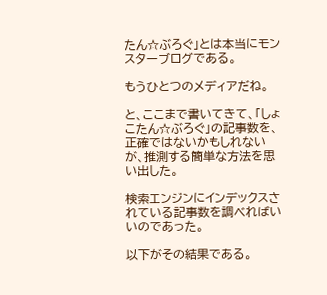たん☆ぶろぐ」とは本当にモンスターブログである。

もうひとつのメディアだね。

と、ここまで書いてきて、「しょこたん☆ぶろぐ」の記事数を、正確ではないかもしれないが、推測する簡単な方法を思い出した。

検索エンジンにインデックスされている記事数を調べればいいのであった。

以下がその結果である。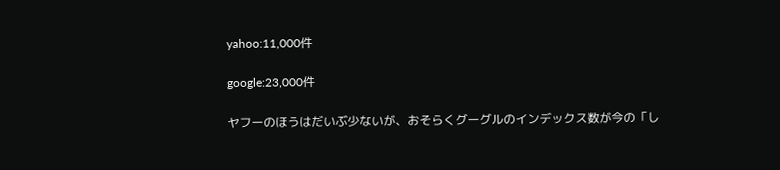yahoo:11,000件

google:23,000件

ヤフーのほうはだいぶ少ないが、おそらくグーグルのインデックス数が今の「し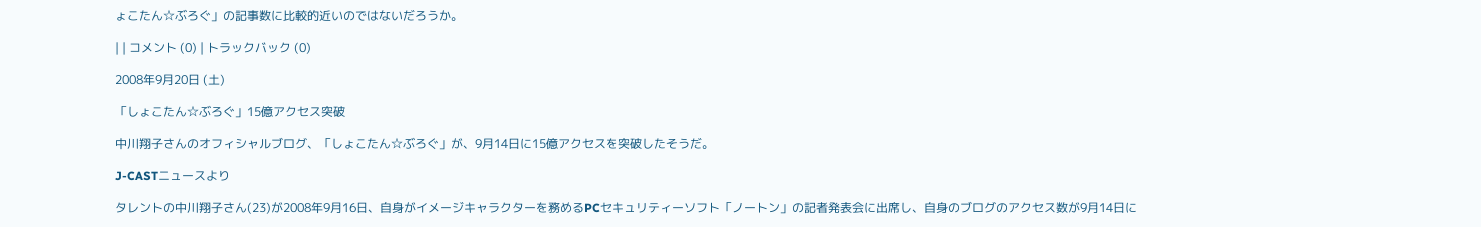ょこたん☆ぶろぐ」の記事数に比較的近いのではないだろうか。

| | コメント (0) | トラックバック (0)

2008年9月20日 (土)

「しょこたん☆ぶろぐ」15億アクセス突破

中川翔子さんのオフィシャルブログ、「しょこたん☆ぶろぐ」が、9月14日に15億アクセスを突破したそうだ。

J-CASTニュースより

タレントの中川翔子さん(23)が2008年9月16日、自身がイメージキャラクターを務めるPCセキュリティーソフト「ノートン」の記者発表会に出席し、自身のブログのアクセス数が9月14日に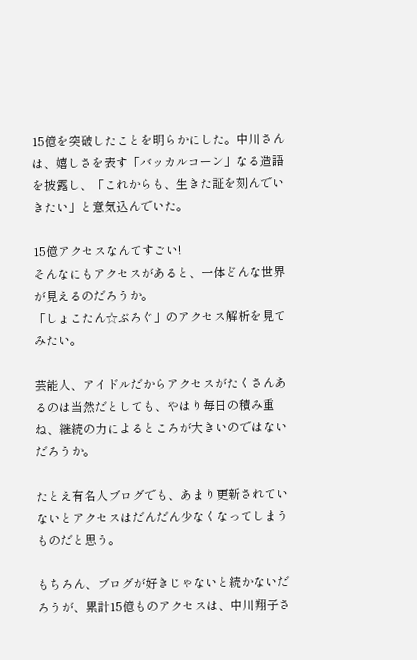15億を突破したことを明らかにした。中川さんは、嬉しさを表す「バッカルコーン」なる造語を披露し、「これからも、生きた証を刻んでいきたい」と意気込んでいた。

15億アクセスなんてすごい!
そんなにもアクセスがあると、一体どんな世界が見えるのだろうか。
「しょこたん☆ぶろぐ」のアクセス解析を見てみたい。

芸能人、アイドルだからアクセスがたくさんあるのは当然だとしても、やはり毎日の積み重ね、継続の力によるところが大きいのではないだろうか。

たとえ有名人ブログでも、あまり更新されていないとアクセスはだんだん少なくなってしまうものだと思う。

もちろん、ブログが好きじゃないと続かないだろうが、累計15億ものアクセスは、中川翔子さ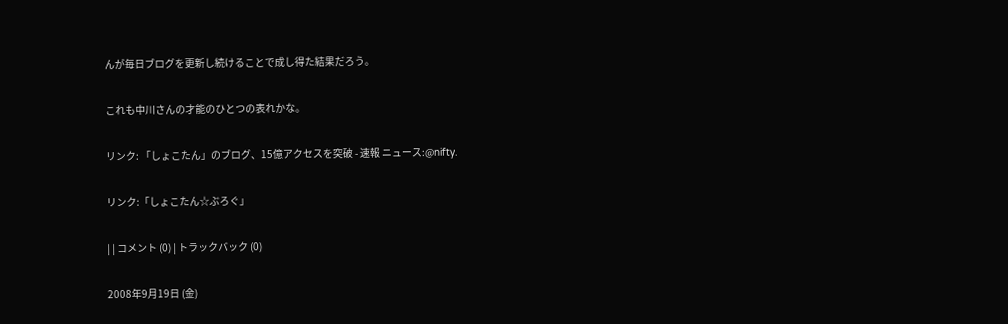んが毎日ブログを更新し続けることで成し得た結果だろう。

これも中川さんの才能のひとつの表れかな。

リンク: 「しょこたん」のブログ、15億アクセスを突破 - 速報 ニュース:@nifty.

リンク:「しょこたん☆ぶろぐ」

| | コメント (0) | トラックバック (0)

2008年9月19日 (金)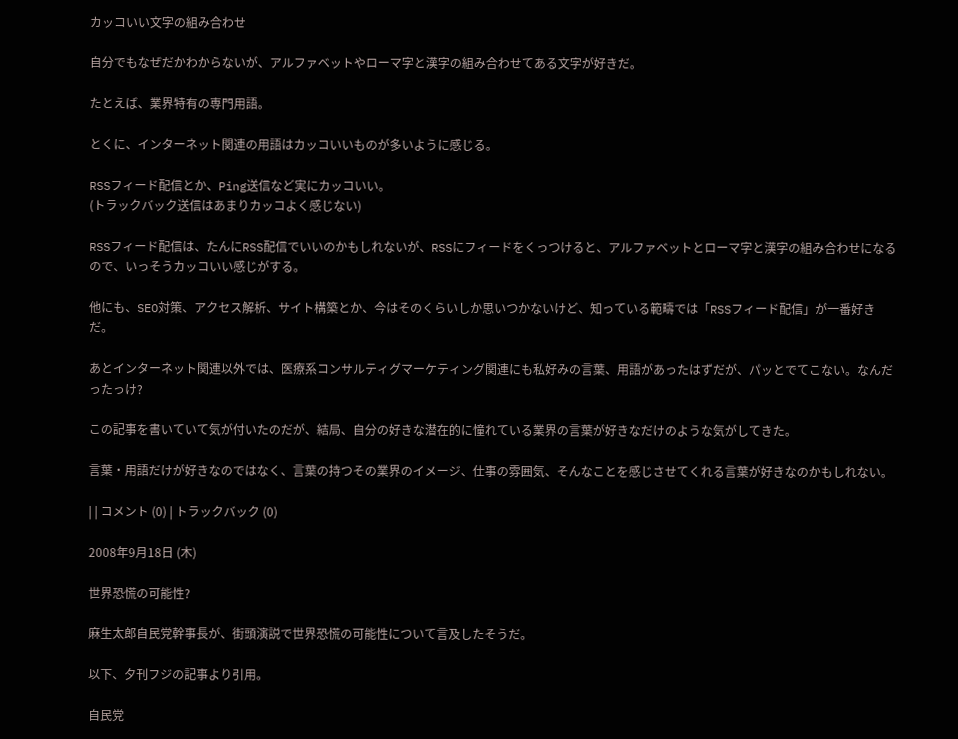カッコいい文字の組み合わせ

自分でもなぜだかわからないが、アルファベットやローマ字と漢字の組み合わせてある文字が好きだ。

たとえば、業界特有の専門用語。

とくに、インターネット関連の用語はカッコいいものが多いように感じる。

RSSフィード配信とか、Ping送信など実にカッコいい。
(トラックバック送信はあまりカッコよく感じない)

RSSフィード配信は、たんにRSS配信でいいのかもしれないが、RSSにフィードをくっつけると、アルファベットとローマ字と漢字の組み合わせになるので、いっそうカッコいい感じがする。

他にも、SEO対策、アクセス解析、サイト構築とか、今はそのくらいしか思いつかないけど、知っている範疇では「RSSフィード配信」が一番好きだ。

あとインターネット関連以外では、医療系コンサルティグマーケティング関連にも私好みの言葉、用語があったはずだが、パッとでてこない。なんだったっけ?

この記事を書いていて気が付いたのだが、結局、自分の好きな潜在的に憧れている業界の言葉が好きなだけのような気がしてきた。

言葉・用語だけが好きなのではなく、言葉の持つその業界のイメージ、仕事の雰囲気、そんなことを感じさせてくれる言葉が好きなのかもしれない。

| | コメント (0) | トラックバック (0)

2008年9月18日 (木)

世界恐慌の可能性?

麻生太郎自民党幹事長が、街頭演説で世界恐慌の可能性について言及したそうだ。

以下、夕刊フジの記事より引用。

自民党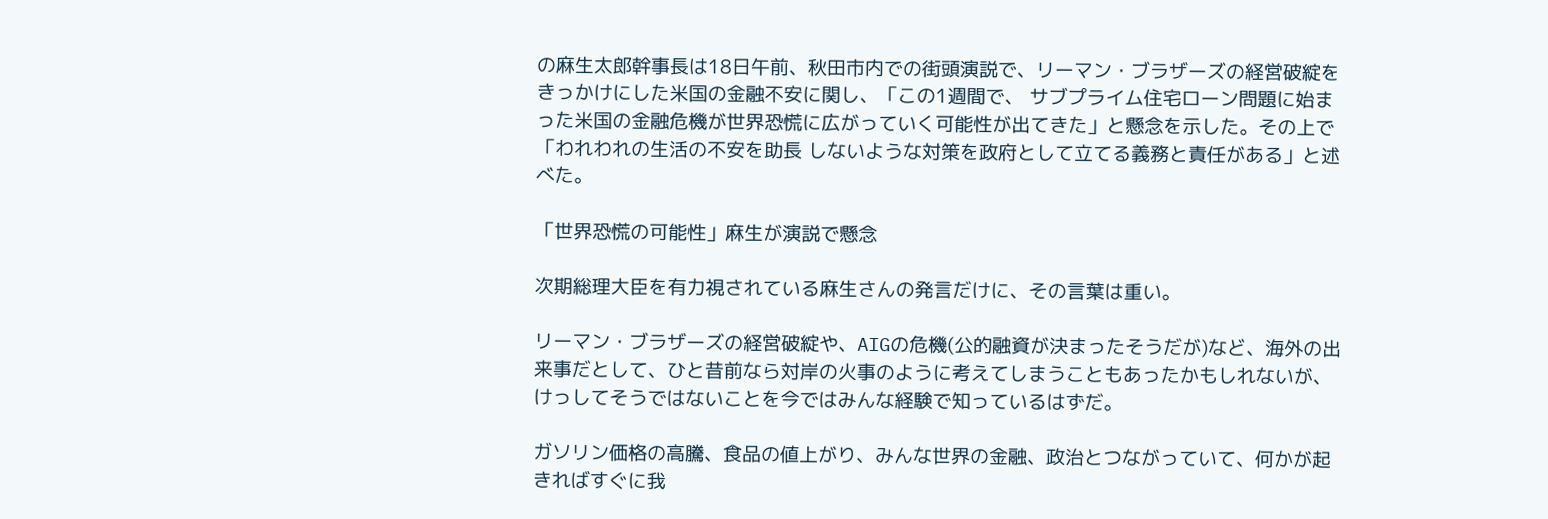の麻生太郎幹事長は18日午前、秋田市内での街頭演説で、リーマン・ブラザーズの経営破綻をきっかけにした米国の金融不安に関し、「この1週間で、 サブプライム住宅ローン問題に始まった米国の金融危機が世界恐慌に広がっていく可能性が出てきた」と懸念を示した。その上で「われわれの生活の不安を助長 しないような対策を政府として立てる義務と責任がある」と述べた。

「世界恐慌の可能性」麻生が演説で懸念

次期総理大臣を有力視されている麻生さんの発言だけに、その言葉は重い。

リーマン・ブラザーズの経営破綻や、AIGの危機(公的融資が決まったそうだが)など、海外の出来事だとして、ひと昔前なら対岸の火事のように考えてしまうこともあったかもしれないが、けっしてそうではないことを今ではみんな経験で知っているはずだ。

ガソリン価格の高騰、食品の値上がり、みんな世界の金融、政治とつながっていて、何かが起きればすぐに我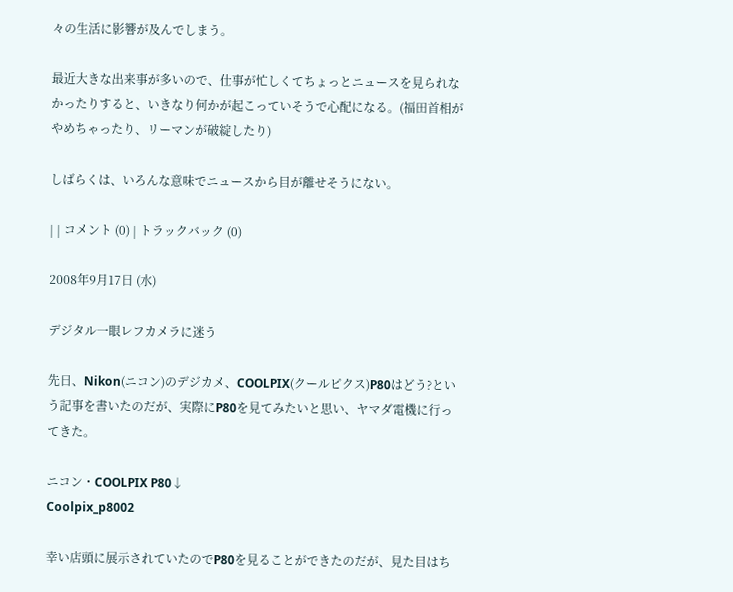々の生活に影響が及んでしまう。

最近大きな出来事が多いので、仕事が忙しくてちょっとニュースを見られなかったりすると、いきなり何かが起こっていそうで心配になる。(福田首相がやめちゃったり、リーマンが破綻したり)

しばらくは、いろんな意味でニュースから目が離せそうにない。

| | コメント (0) | トラックバック (0)

2008年9月17日 (水)

デジタル一眼レフカメラに迷う

先日、Nikon(ニコン)のデジカメ、COOLPIX(クールピクス)P80はどう?という記事を書いたのだが、実際にP80を見てみたいと思い、ヤマダ電機に行ってきた。

ニコン・COOLPIX P80↓
Coolpix_p8002

幸い店頭に展示されていたのでP80を見ることができたのだが、見た目はち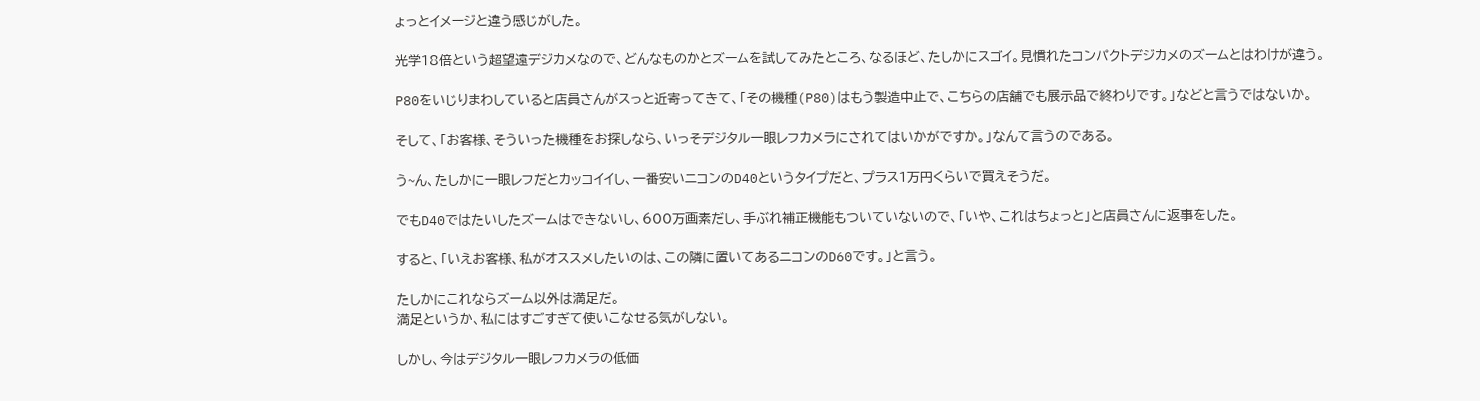ょっとイメージと違う感じがした。

光学18倍という超望遠デジカメなので、どんなものかとズームを試してみたところ、なるほど、たしかにスゴイ。見慣れたコンパクトデジカメのズームとはわけが違う。

P80をいじりまわしていると店員さんがスっと近寄ってきて、「その機種(P80)はもう製造中止で、こちらの店舗でも展示品で終わりです。」などと言うではないか。

そして、「お客様、そういった機種をお探しなら、いっそデジタル一眼レフカメラにされてはいかがですか。」なんて言うのである。

う~ん、たしかに一眼レフだとカッコイイし、一番安いニコンのD40というタイプだと、プラス1万円くらいで買えそうだ。

でもD40ではたいしたズームはできないし、600万画素だし、手ぶれ補正機能もついていないので、「いや、これはちょっと」と店員さんに返事をした。

すると、「いえお客様、私がオススメしたいのは、この隣に置いてあるニコンのD60です。」と言う。

たしかにこれならズーム以外は満足だ。
満足というか、私にはすごすぎて使いこなせる気がしない。

しかし、今はデジタル一眼レフカメラの低価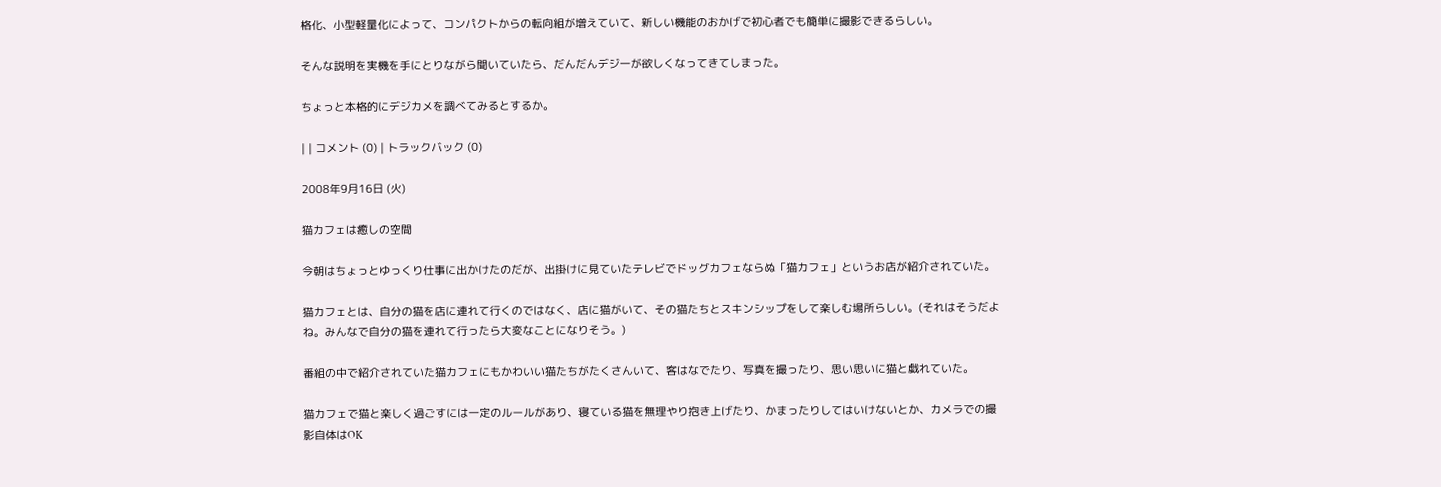格化、小型軽量化によって、コンパクトからの転向組が増えていて、新しい機能のおかげで初心者でも簡単に撮影できるらしい。

そんな説明を実機を手にとりながら聞いていたら、だんだんデジ一が欲しくなってきてしまった。

ちょっと本格的にデジカメを調べてみるとするか。

| | コメント (0) | トラックバック (0)

2008年9月16日 (火)

猫カフェは癒しの空間

今朝はちょっとゆっくり仕事に出かけたのだが、出掛けに見ていたテレビでドッグカフェならぬ「猫カフェ」というお店が紹介されていた。

猫カフェとは、自分の猫を店に連れて行くのではなく、店に猫がいて、その猫たちとスキンシップをして楽しむ場所らしい。(それはそうだよね。みんなで自分の猫を連れて行ったら大変なことになりそう。)

番組の中で紹介されていた猫カフェにもかわいい猫たちがたくさんいて、客はなでたり、写真を撮ったり、思い思いに猫と戯れていた。

猫カフェで猫と楽しく過ごすには一定のルールがあり、寝ている猫を無理やり抱き上げたり、かまったりしてはいけないとか、カメラでの撮影自体はOK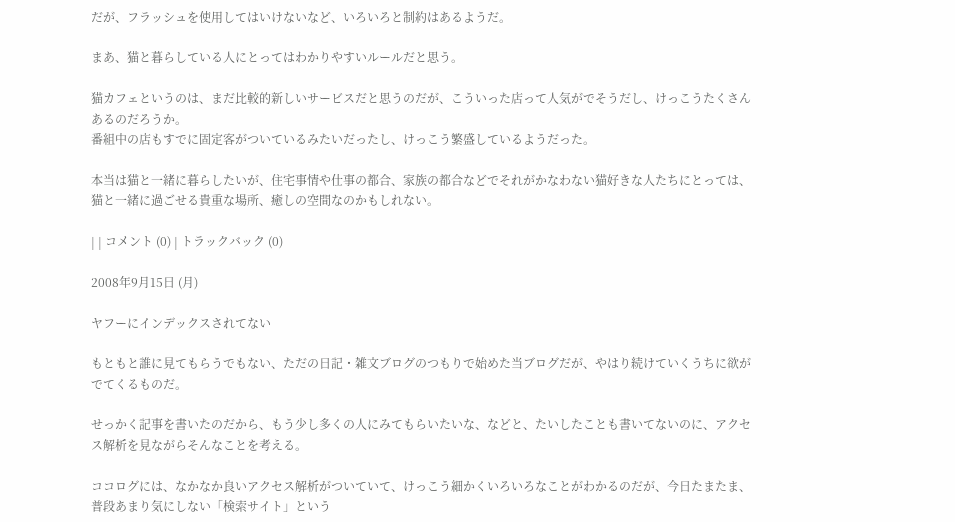だが、フラッシュを使用してはいけないなど、いろいろと制約はあるようだ。

まあ、猫と暮らしている人にとってはわかりやすいルールだと思う。

猫カフェというのは、まだ比較的新しいサービスだと思うのだが、こういった店って人気がでそうだし、けっこうたくさんあるのだろうか。
番組中の店もすでに固定客がついているみたいだったし、けっこう繁盛しているようだった。

本当は猫と一緒に暮らしたいが、住宅事情や仕事の都合、家族の都合などでそれがかなわない猫好きな人たちにとっては、猫と一緒に過ごせる貴重な場所、癒しの空間なのかもしれない。

| | コメント (0) | トラックバック (0)

2008年9月15日 (月)

ヤフーにインデックスされてない

もともと誰に見てもらうでもない、ただの日記・雑文ブログのつもりで始めた当ブログだが、やはり続けていくうちに欲がでてくるものだ。

せっかく記事を書いたのだから、もう少し多くの人にみてもらいたいな、などと、たいしたことも書いてないのに、アクセス解析を見ながらそんなことを考える。

ココログには、なかなか良いアクセス解析がついていて、けっこう細かくいろいろなことがわかるのだが、今日たまたま、普段あまり気にしない「検索サイト」という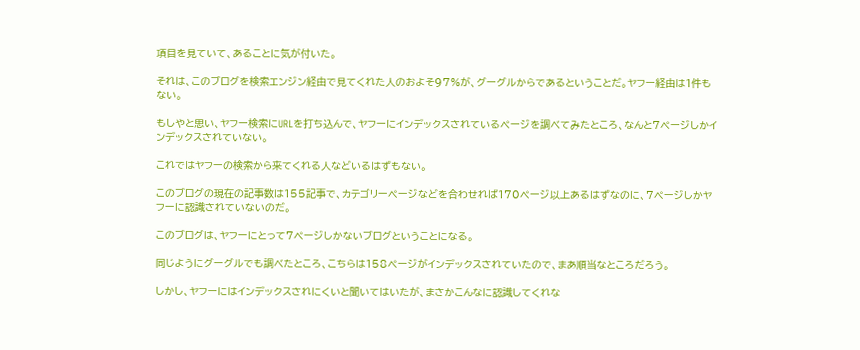項目を見ていて、あることに気が付いた。

それは、このブログを検索エンジン経由で見てくれた人のおよそ97%が、グーグルからであるということだ。ヤフー経由は1件もない。

もしやと思い、ヤフー検索にURLを打ち込んで、ヤフーにインデックスされているページを調べてみたところ、なんと7ページしかインデックスされていない。

これではヤフーの検索から来てくれる人などいるはずもない。

このブログの現在の記事数は155記事で、カテゴリーページなどを合わせれば170ページ以上あるはずなのに、7ページしかヤフーに認識されていないのだ。

このブログは、ヤフーにとって7ページしかないブログということになる。

同じようにグーグルでも調べたところ、こちらは158ページがインデックスされていたので、まあ順当なところだろう。

しかし、ヤフーにはインデックスされにくいと聞いてはいたが、まさかこんなに認識してくれな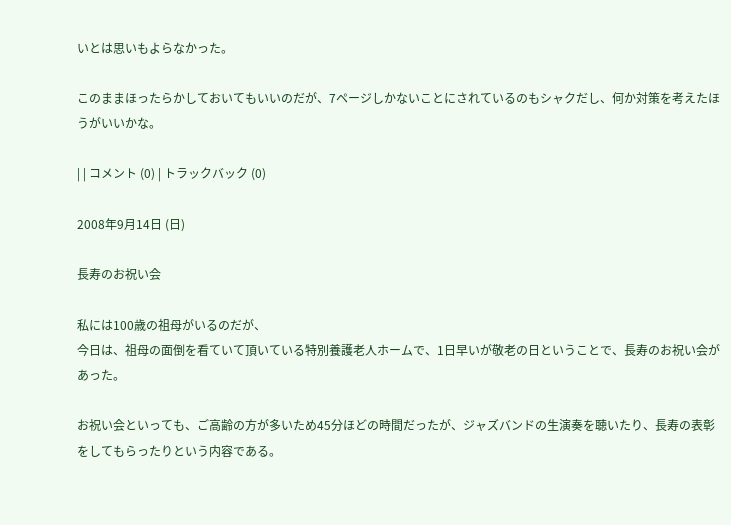いとは思いもよらなかった。

このままほったらかしておいてもいいのだが、7ページしかないことにされているのもシャクだし、何か対策を考えたほうがいいかな。

| | コメント (0) | トラックバック (0)

2008年9月14日 (日)

長寿のお祝い会

私には100歳の祖母がいるのだが、
今日は、祖母の面倒を看ていて頂いている特別養護老人ホームで、1日早いが敬老の日ということで、長寿のお祝い会があった。

お祝い会といっても、ご高齢の方が多いため45分ほどの時間だったが、ジャズバンドの生演奏を聴いたり、長寿の表彰をしてもらったりという内容である。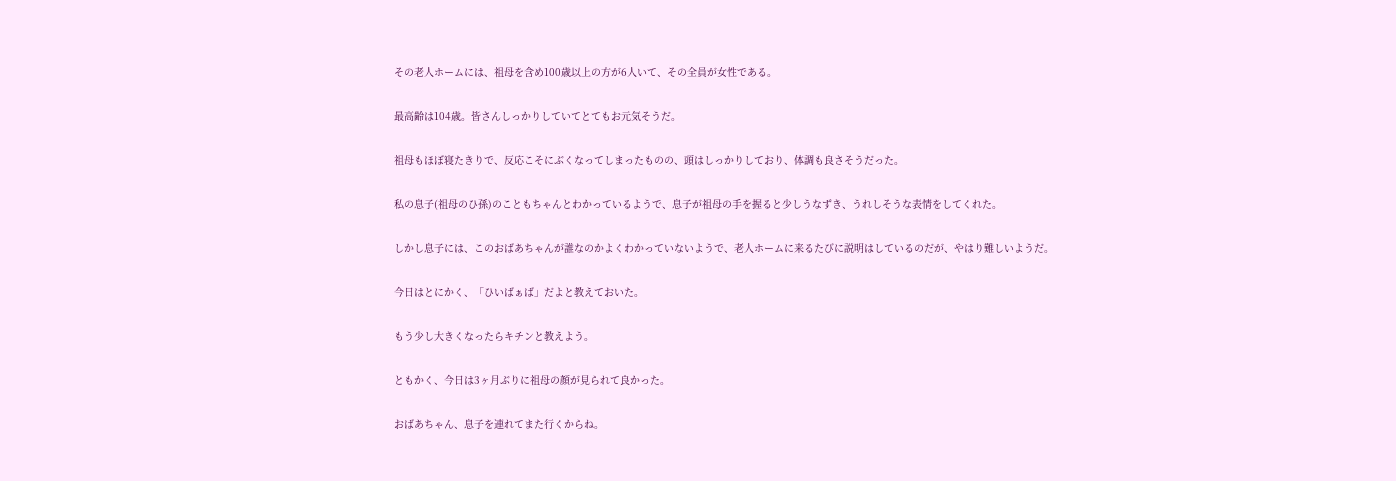その老人ホームには、祖母を含め100歳以上の方が6人いて、その全員が女性である。

最高齢は104歳。皆さんしっかりしていてとてもお元気そうだ。

祖母もほぼ寝たきりで、反応こそにぶくなってしまったものの、頭はしっかりしており、体調も良さそうだった。

私の息子(祖母のひ孫)のこともちゃんとわかっているようで、息子が祖母の手を握ると少しうなずき、うれしそうな表情をしてくれた。

しかし息子には、このおばあちゃんが誰なのかよくわかっていないようで、老人ホームに来るたびに説明はしているのだが、やはり難しいようだ。

今日はとにかく、「ひいばぁば」だよと教えておいた。

もう少し大きくなったらキチンと教えよう。

ともかく、今日は3ヶ月ぶりに祖母の顔が見られて良かった。

おばあちゃん、息子を連れてまた行くからね。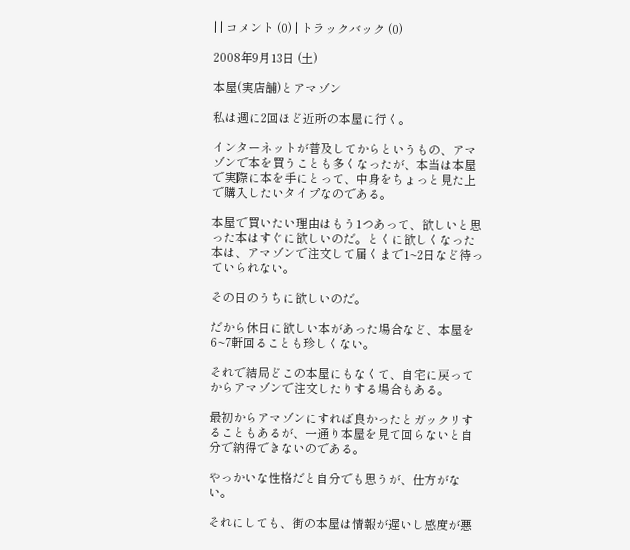| | コメント (0) | トラックバック (0)

2008年9月13日 (土)

本屋(実店舗)とアマゾン

私は週に2回ほど近所の本屋に行く。

インターネットが普及してからというもの、アマゾンで本を買うことも多くなったが、本当は本屋で実際に本を手にとって、中身をちょっと見た上で購入したいタイプなのである。

本屋で買いたい理由はもう1つあって、欲しいと思った本はすぐに欲しいのだ。とくに欲しくなった本は、アマゾンで注文して届くまで1~2日など待っていられない。

その日のうちに欲しいのだ。

だから休日に欲しい本があった場合など、本屋を6~7軒回ることも珍しくない。

それで結局どこの本屋にもなくて、自宅に戻ってからアマゾンで注文したりする場合もある。

最初からアマゾンにすれば良かったとガックリすることもあるが、一通り本屋を見て回らないと自分で納得できないのである。

やっかいな性格だと自分でも思うが、仕方がない。

それにしても、街の本屋は情報が遅いし感度が悪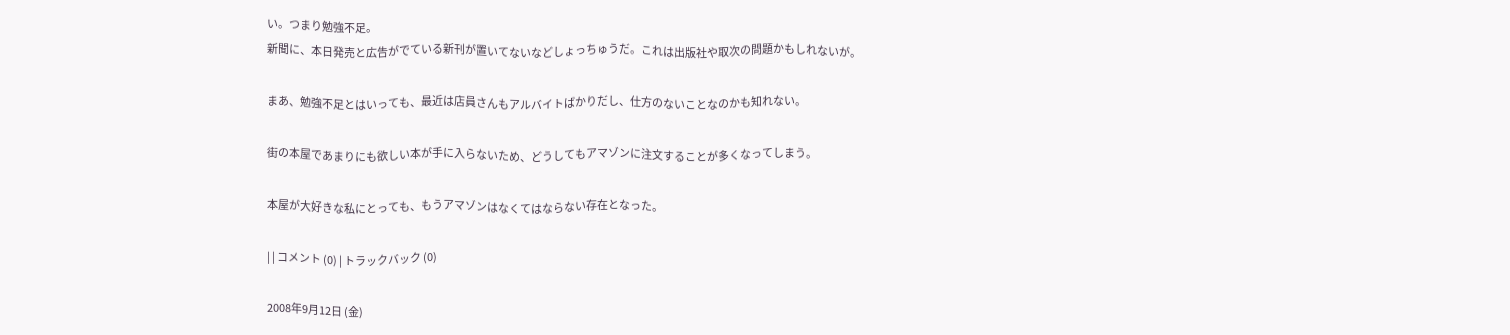い。つまり勉強不足。
新聞に、本日発売と広告がでている新刊が置いてないなどしょっちゅうだ。これは出版社や取次の問題かもしれないが。

まあ、勉強不足とはいっても、最近は店員さんもアルバイトばかりだし、仕方のないことなのかも知れない。

街の本屋であまりにも欲しい本が手に入らないため、どうしてもアマゾンに注文することが多くなってしまう。

本屋が大好きな私にとっても、もうアマゾンはなくてはならない存在となった。

| | コメント (0) | トラックバック (0)

2008年9月12日 (金)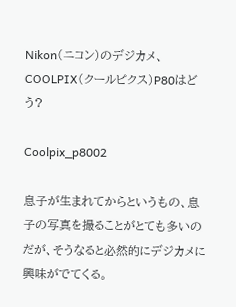Nikon(ニコン)のデジカメ、COOLPIX(クールピクス)P80はどう?

Coolpix_p8002

息子が生まれてからというもの、息子の写真を撮ることがとても多いのだが、そうなると必然的にデジカメに興味がでてくる。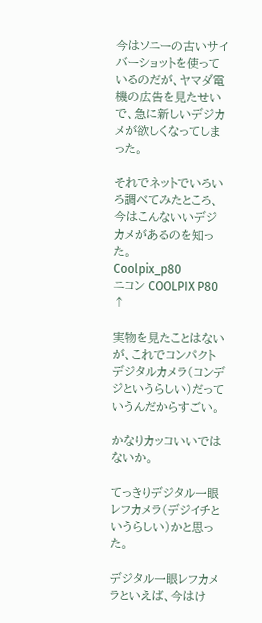今はソニーの古いサイバーショットを使っているのだが、ヤマダ電機の広告を見たせいで、急に新しいデジカメが欲しくなってしまった。

それでネットでいろいろ調べてみたところ、今はこんないいデジカメがあるのを知った。
Coolpix_p80
ニコン COOLPIX P80 ↑

実物を見たことはないが、これでコンパクトデジタルカメラ(コンデジというらしい)だっていうんだからすごい。

かなりカッコいいではないか。

てっきりデジタル一眼レフカメラ(デジイチというらしい)かと思った。

デジタル一眼レフカメラといえば、今はけ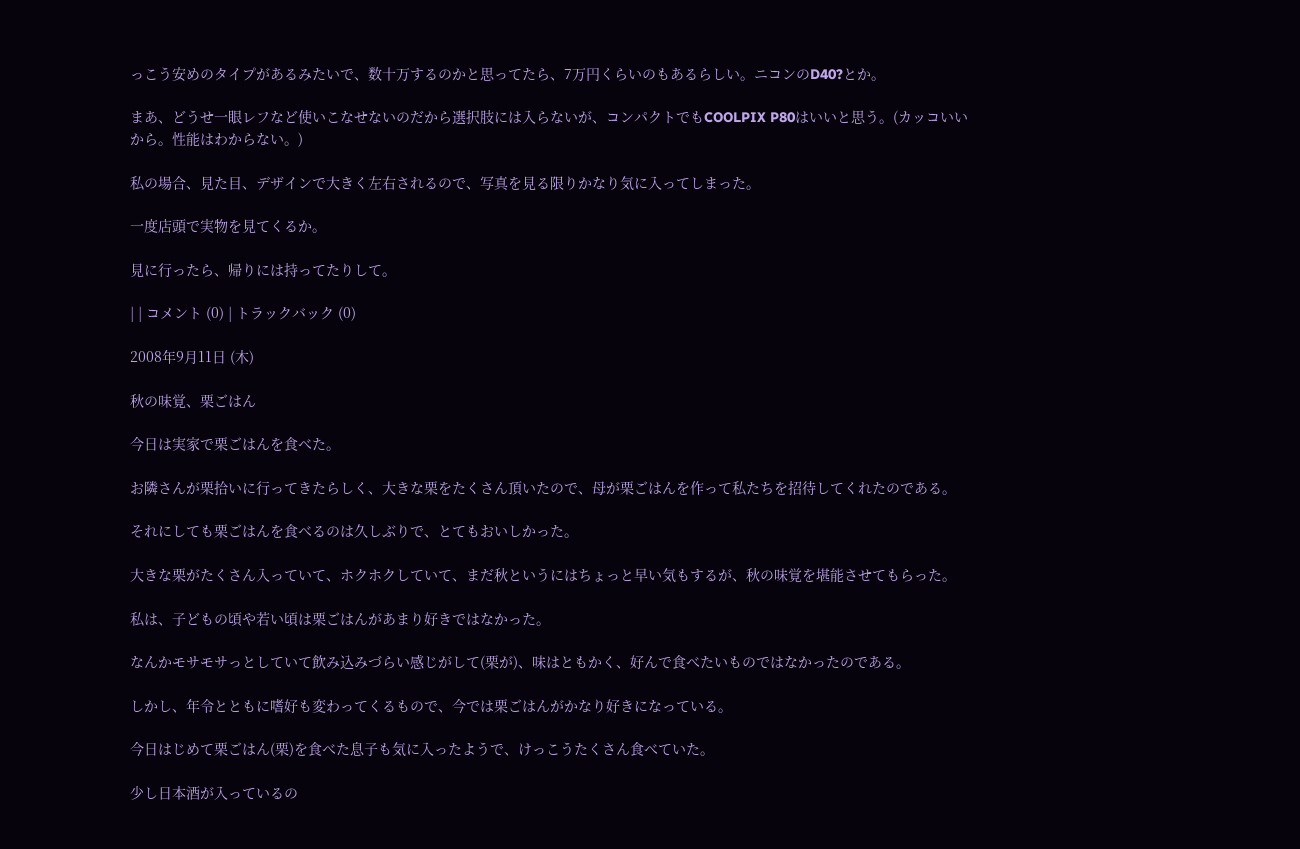っこう安めのタイプがあるみたいで、数十万するのかと思ってたら、7万円くらいのもあるらしい。ニコンのD40?とか。

まあ、どうせ一眼レフなど使いこなせないのだから選択肢には入らないが、コンパクトでもCOOLPIX P80はいいと思う。(カッコいいから。性能はわからない。)

私の場合、見た目、デザインで大きく左右されるので、写真を見る限りかなり気に入ってしまった。

一度店頭で実物を見てくるか。

見に行ったら、帰りには持ってたりして。

| | コメント (0) | トラックバック (0)

2008年9月11日 (木)

秋の味覚、栗ごはん

今日は実家で栗ごはんを食べた。

お隣さんが栗拾いに行ってきたらしく、大きな栗をたくさん頂いたので、母が栗ごはんを作って私たちを招待してくれたのである。

それにしても栗ごはんを食べるのは久しぶりで、とてもおいしかった。

大きな栗がたくさん入っていて、ホクホクしていて、まだ秋というにはちょっと早い気もするが、秋の味覚を堪能させてもらった。

私は、子どもの頃や若い頃は栗ごはんがあまり好きではなかった。

なんかモサモサっとしていて飲み込みづらい感じがして(栗が)、味はともかく、好んで食べたいものではなかったのである。

しかし、年令とともに嗜好も変わってくるもので、今では栗ごはんがかなり好きになっている。

今日はじめて栗ごはん(栗)を食べた息子も気に入ったようで、けっこうたくさん食べていた。

少し日本酒が入っているの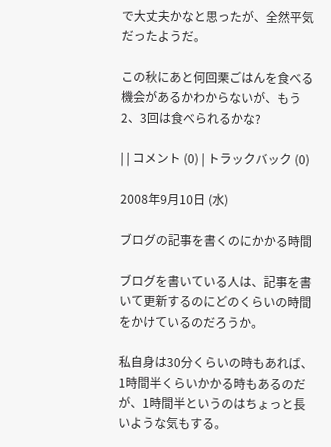で大丈夫かなと思ったが、全然平気だったようだ。

この秋にあと何回栗ごはんを食べる機会があるかわからないが、もう2、3回は食べられるかな?

| | コメント (0) | トラックバック (0)

2008年9月10日 (水)

ブログの記事を書くのにかかる時間

ブログを書いている人は、記事を書いて更新するのにどのくらいの時間をかけているのだろうか。

私自身は30分くらいの時もあれば、1時間半くらいかかる時もあるのだが、1時間半というのはちょっと長いような気もする。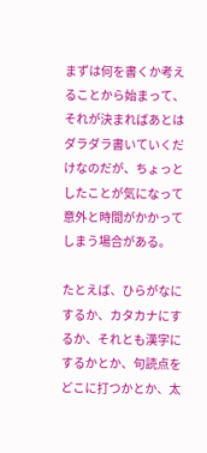まずは何を書くか考えることから始まって、それが決まればあとはダラダラ書いていくだけなのだが、ちょっとしたことが気になって意外と時間がかかってしまう場合がある。

たとえば、ひらがなにするか、カタカナにするか、それとも漢字にするかとか、句読点をどこに打つかとか、太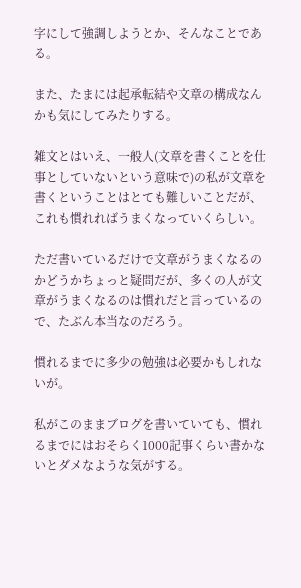字にして強調しようとか、そんなことである。

また、たまには起承転結や文章の構成なんかも気にしてみたりする。

雑文とはいえ、一般人(文章を書くことを仕事としていないという意味で)の私が文章を書くということはとても難しいことだが、これも慣れればうまくなっていくらしい。

ただ書いているだけで文章がうまくなるのかどうかちょっと疑問だが、多くの人が文章がうまくなるのは慣れだと言っているので、たぶん本当なのだろう。

慣れるまでに多少の勉強は必要かもしれないが。

私がこのままブログを書いていても、慣れるまでにはおそらく1000記事くらい書かないとダメなような気がする。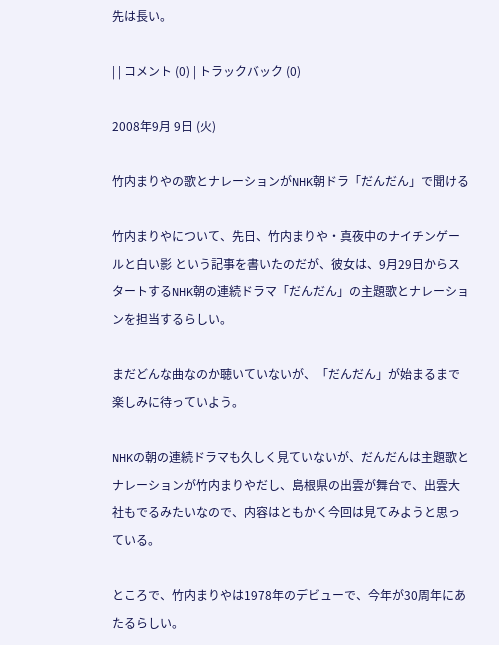先は長い。

| | コメント (0) | トラックバック (0)

2008年9月 9日 (火)

竹内まりやの歌とナレーションがNHK朝ドラ「だんだん」で聞ける

竹内まりやについて、先日、竹内まりや・真夜中のナイチンゲールと白い影 という記事を書いたのだが、彼女は、9月29日からスタートするNHK朝の連続ドラマ「だんだん」の主題歌とナレーションを担当するらしい。

まだどんな曲なのか聴いていないが、「だんだん」が始まるまで楽しみに待っていよう。

NHKの朝の連続ドラマも久しく見ていないが、だんだんは主題歌とナレーションが竹内まりやだし、島根県の出雲が舞台で、出雲大社もでるみたいなので、内容はともかく今回は見てみようと思っている。

ところで、竹内まりやは1978年のデビューで、今年が30周年にあたるらしい。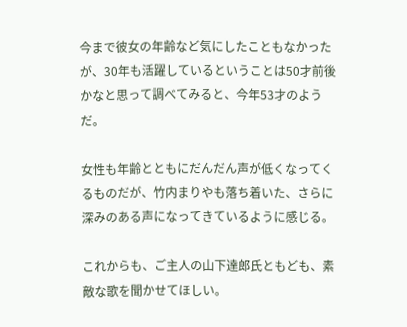今まで彼女の年齢など気にしたこともなかったが、30年も活躍しているということは50才前後かなと思って調べてみると、今年53才のようだ。

女性も年齢とともにだんだん声が低くなってくるものだが、竹内まりやも落ち着いた、さらに深みのある声になってきているように感じる。

これからも、ご主人の山下達郎氏ともども、素敵な歌を聞かせてほしい。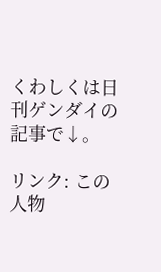くわしくは日刊ゲンダイの記事で↓。

リンク: この人物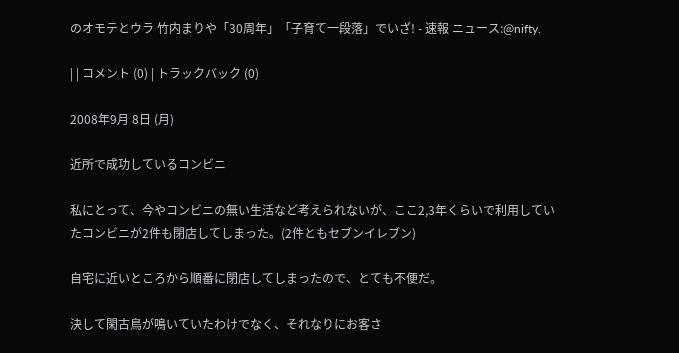のオモテとウラ 竹内まりや「30周年」「子育て一段落」でいざ! - 速報 ニュース:@nifty.

| | コメント (0) | トラックバック (0)

2008年9月 8日 (月)

近所で成功しているコンビニ

私にとって、今やコンビニの無い生活など考えられないが、ここ2,3年くらいで利用していたコンビニが2件も閉店してしまった。(2件ともセブンイレブン)

自宅に近いところから順番に閉店してしまったので、とても不便だ。

決して閑古鳥が鳴いていたわけでなく、それなりにお客さ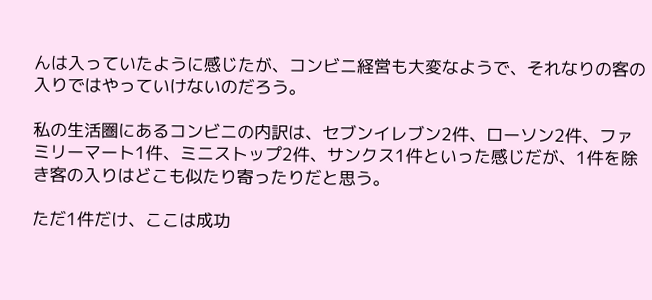んは入っていたように感じたが、コンビニ経営も大変なようで、それなりの客の入りではやっていけないのだろう。

私の生活圏にあるコンビニの内訳は、セブンイレブン2件、ローソン2件、ファミリーマート1件、ミニストップ2件、サンクス1件といった感じだが、1件を除き客の入りはどこも似たり寄ったりだと思う。

ただ1件だけ、ここは成功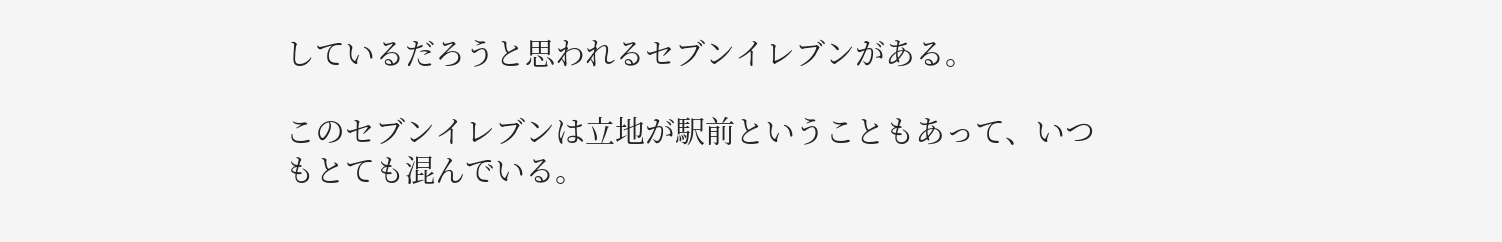しているだろうと思われるセブンイレブンがある。

このセブンイレブンは立地が駅前ということもあって、いつもとても混んでいる。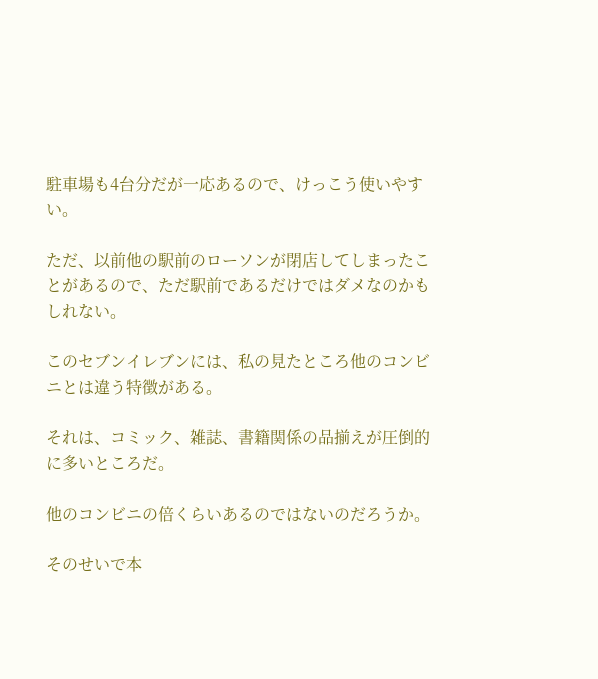駐車場も4台分だが一応あるので、けっこう使いやすい。

ただ、以前他の駅前のローソンが閉店してしまったことがあるので、ただ駅前であるだけではダメなのかもしれない。

このセブンイレブンには、私の見たところ他のコンビニとは違う特徴がある。

それは、コミック、雑誌、書籍関係の品揃えが圧倒的に多いところだ。

他のコンビニの倍くらいあるのではないのだろうか。

そのせいで本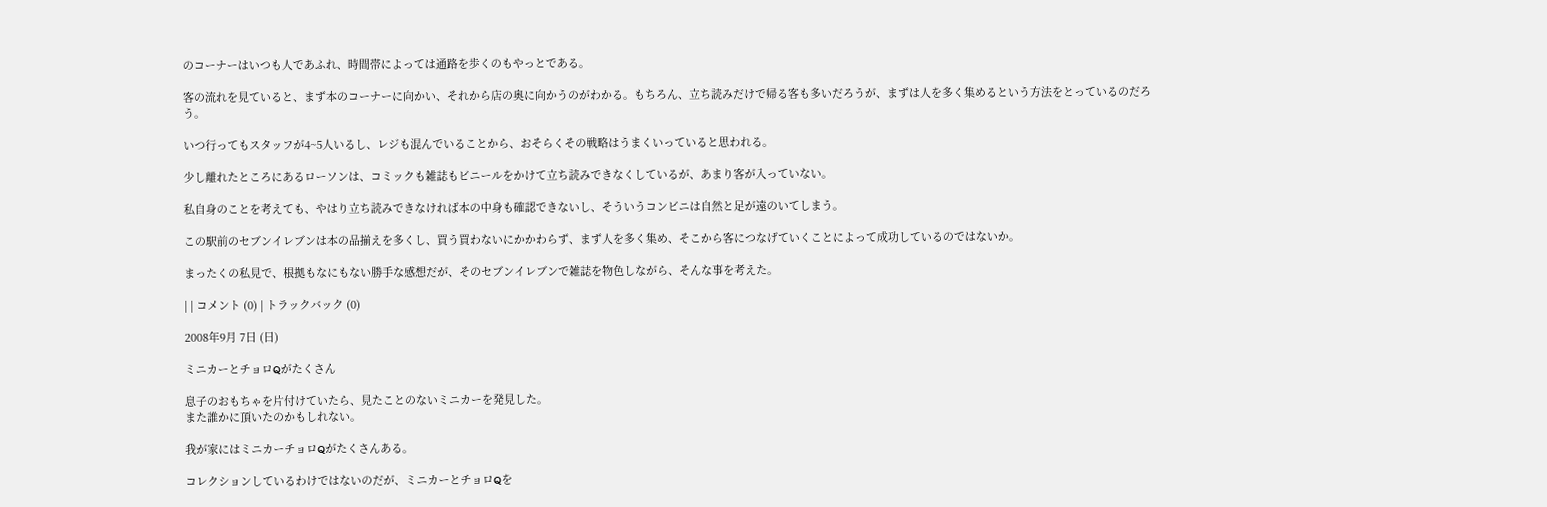のコーナーはいつも人であふれ、時間帯によっては通路を歩くのもやっとである。

客の流れを見ていると、まず本のコーナーに向かい、それから店の奥に向かうのがわかる。もちろん、立ち読みだけで帰る客も多いだろうが、まずは人を多く集めるという方法をとっているのだろう。

いつ行ってもスタッフが4~5人いるし、レジも混んでいることから、おそらくその戦略はうまくいっていると思われる。

少し離れたところにあるローソンは、コミックも雑誌もビニールをかけて立ち読みできなくしているが、あまり客が入っていない。

私自身のことを考えても、やはり立ち読みできなければ本の中身も確認できないし、そういうコンビニは自然と足が遠のいてしまう。

この駅前のセブンイレブンは本の品揃えを多くし、買う買わないにかかわらず、まず人を多く集め、そこから客につなげていくことによって成功しているのではないか。

まったくの私見で、根拠もなにもない勝手な感想だが、そのセブンイレブンで雑誌を物色しながら、そんな事を考えた。

| | コメント (0) | トラックバック (0)

2008年9月 7日 (日)

ミニカーとチョロQがたくさん

息子のおもちゃを片付けていたら、見たことのないミニカーを発見した。
また誰かに頂いたのかもしれない。

我が家にはミニカーチョロQがたくさんある。

コレクションしているわけではないのだが、ミニカーとチョロQを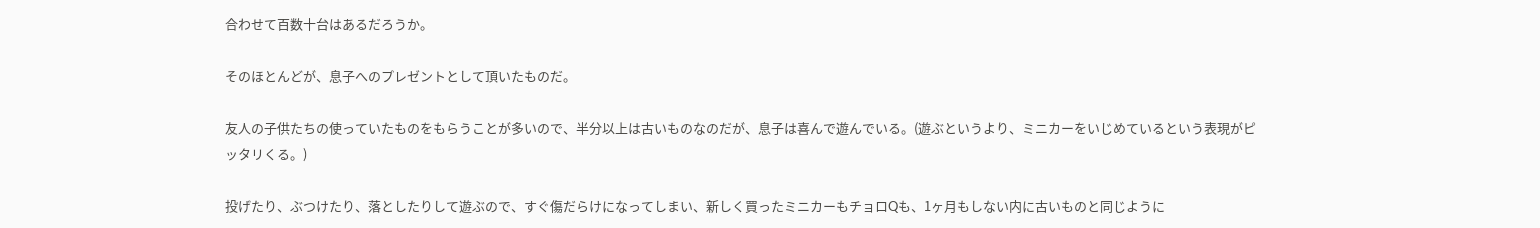合わせて百数十台はあるだろうか。

そのほとんどが、息子へのプレゼントとして頂いたものだ。

友人の子供たちの使っていたものをもらうことが多いので、半分以上は古いものなのだが、息子は喜んで遊んでいる。(遊ぶというより、ミニカーをいじめているという表現がピッタリくる。)

投げたり、ぶつけたり、落としたりして遊ぶので、すぐ傷だらけになってしまい、新しく買ったミニカーもチョロQも、1ヶ月もしない内に古いものと同じように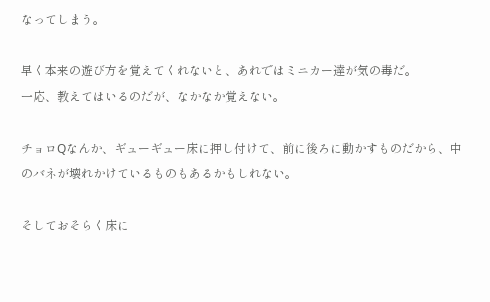なってしまう。

早く本来の遊び方を覚えてくれないと、あれではミニカー達が気の毒だ。
一応、教えてはいるのだが、なかなか覚えない。

チョロQなんか、ギューギュー床に押し付けて、前に後ろに動かすものだから、中のバネが壊れかけているものもあるかもしれない。

そしておそらく床に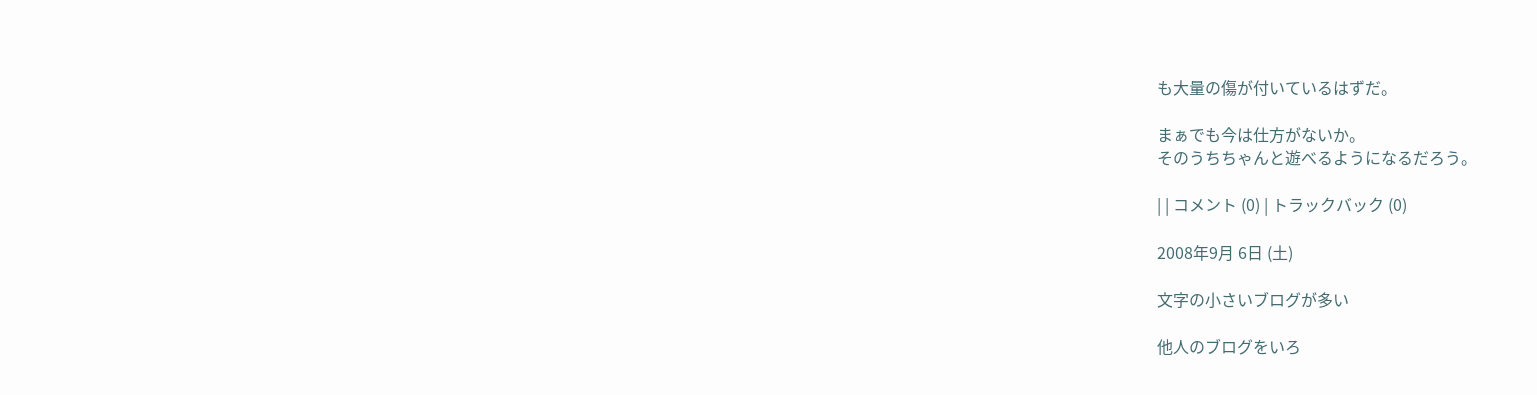も大量の傷が付いているはずだ。

まぁでも今は仕方がないか。
そのうちちゃんと遊べるようになるだろう。

| | コメント (0) | トラックバック (0)

2008年9月 6日 (土)

文字の小さいブログが多い

他人のブログをいろ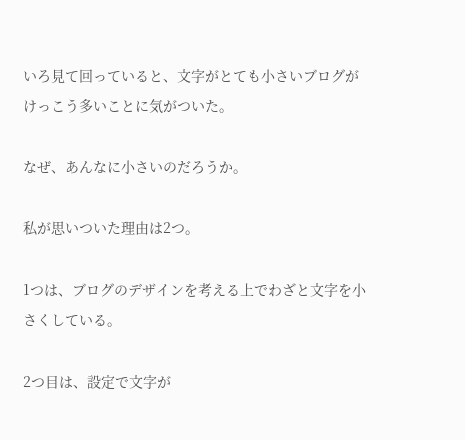いろ見て回っていると、文字がとても小さいブログがけっこう多いことに気がついた。

なぜ、あんなに小さいのだろうか。

私が思いついた理由は2つ。

1つは、ブログのデザインを考える上でわざと文字を小さくしている。

2つ目は、設定で文字が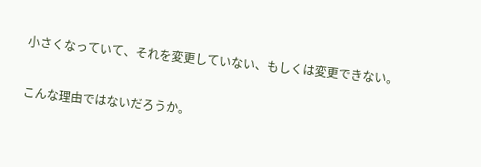小さくなっていて、それを変更していない、もしくは変更できない。

こんな理由ではないだろうか。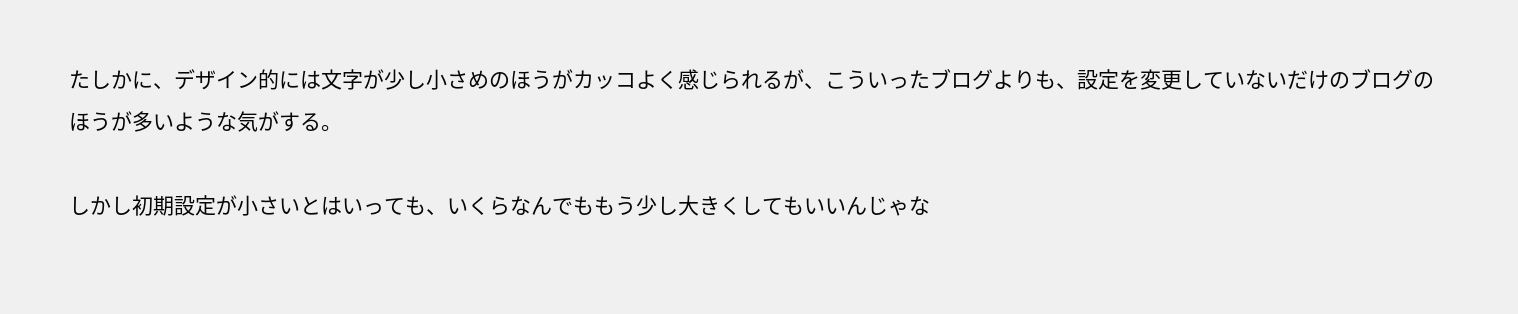たしかに、デザイン的には文字が少し小さめのほうがカッコよく感じられるが、こういったブログよりも、設定を変更していないだけのブログのほうが多いような気がする。

しかし初期設定が小さいとはいっても、いくらなんでももう少し大きくしてもいいんじゃな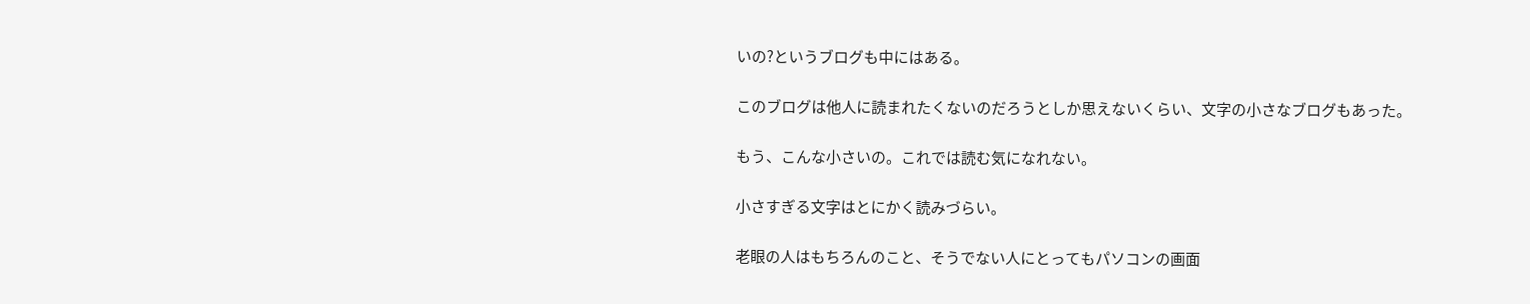いの?というブログも中にはある。

このブログは他人に読まれたくないのだろうとしか思えないくらい、文字の小さなブログもあった。

もう、こんな小さいの。これでは読む気になれない。

小さすぎる文字はとにかく読みづらい。

老眼の人はもちろんのこと、そうでない人にとってもパソコンの画面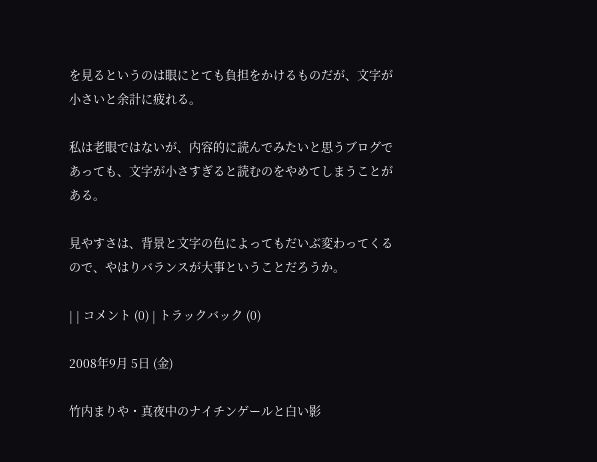を見るというのは眼にとても負担をかけるものだが、文字が小さいと余計に疲れる。

私は老眼ではないが、内容的に読んでみたいと思うブログであっても、文字が小さすぎると読むのをやめてしまうことがある。

見やすさは、背景と文字の色によってもだいぶ変わってくるので、やはりバランスが大事ということだろうか。

| | コメント (0) | トラックバック (0)

2008年9月 5日 (金)

竹内まりや・真夜中のナイチンゲールと白い影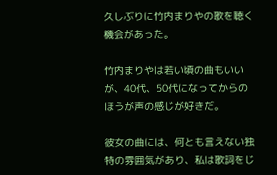久しぶりに竹内まりやの歌を聴く機会があった。

竹内まりやは若い頃の曲もいいが、40代、50代になってからのほうが声の感じが好きだ。

彼女の曲には、何とも言えない独特の雰囲気があり、私は歌詞をじ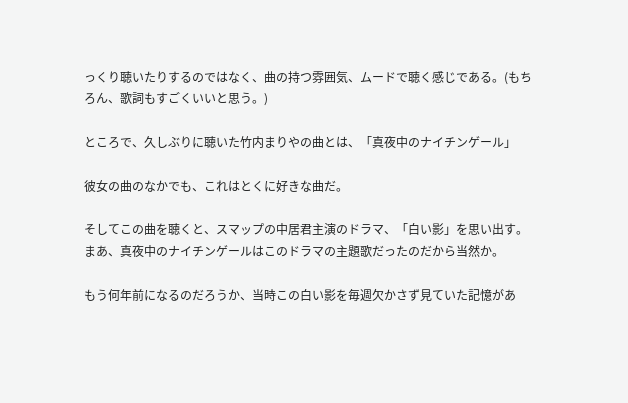っくり聴いたりするのではなく、曲の持つ雰囲気、ムードで聴く感じである。(もちろん、歌詞もすごくいいと思う。)

ところで、久しぶりに聴いた竹内まりやの曲とは、「真夜中のナイチンゲール」

彼女の曲のなかでも、これはとくに好きな曲だ。

そしてこの曲を聴くと、スマップの中居君主演のドラマ、「白い影」を思い出す。
まあ、真夜中のナイチンゲールはこのドラマの主題歌だったのだから当然か。

もう何年前になるのだろうか、当時この白い影を毎週欠かさず見ていた記憶があ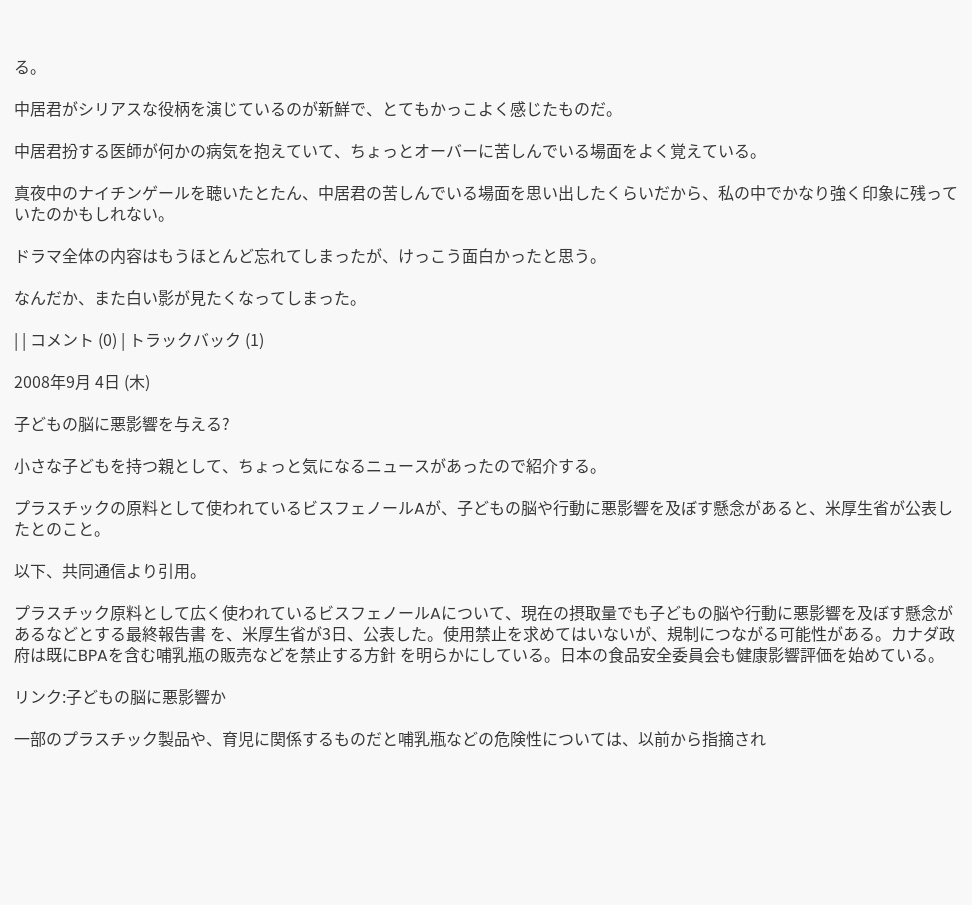る。

中居君がシリアスな役柄を演じているのが新鮮で、とてもかっこよく感じたものだ。

中居君扮する医師が何かの病気を抱えていて、ちょっとオーバーに苦しんでいる場面をよく覚えている。

真夜中のナイチンゲールを聴いたとたん、中居君の苦しんでいる場面を思い出したくらいだから、私の中でかなり強く印象に残っていたのかもしれない。

ドラマ全体の内容はもうほとんど忘れてしまったが、けっこう面白かったと思う。

なんだか、また白い影が見たくなってしまった。

| | コメント (0) | トラックバック (1)

2008年9月 4日 (木)

子どもの脳に悪影響を与える?

小さな子どもを持つ親として、ちょっと気になるニュースがあったので紹介する。

プラスチックの原料として使われているビスフェノールAが、子どもの脳や行動に悪影響を及ぼす懸念があると、米厚生省が公表したとのこと。

以下、共同通信より引用。

プラスチック原料として広く使われているビスフェノールAについて、現在の摂取量でも子どもの脳や行動に悪影響を及ぼす懸念があるなどとする最終報告書 を、米厚生省が3日、公表した。使用禁止を求めてはいないが、規制につながる可能性がある。カナダ政府は既にBPAを含む哺乳瓶の販売などを禁止する方針 を明らかにしている。日本の食品安全委員会も健康影響評価を始めている。

リンク:子どもの脳に悪影響か

一部のプラスチック製品や、育児に関係するものだと哺乳瓶などの危険性については、以前から指摘され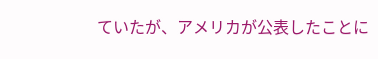ていたが、アメリカが公表したことに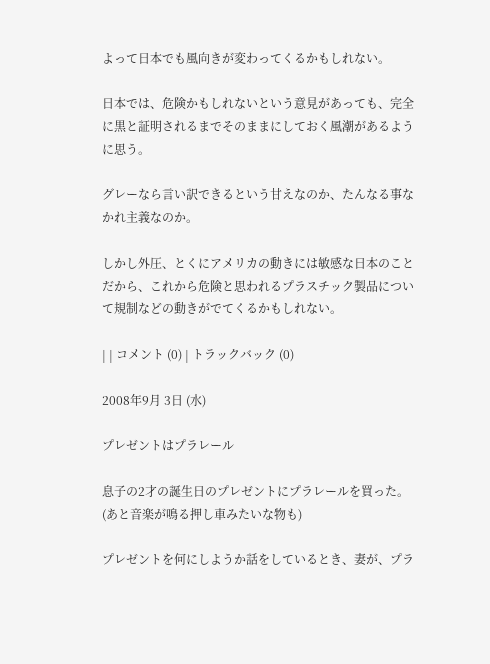よって日本でも風向きが変わってくるかもしれない。

日本では、危険かもしれないという意見があっても、完全に黒と証明されるまでそのままにしておく風潮があるように思う。

グレーなら言い訳できるという甘えなのか、たんなる事なかれ主義なのか。

しかし外圧、とくにアメリカの動きには敏感な日本のことだから、これから危険と思われるプラスチック製品について規制などの動きがでてくるかもしれない。

| | コメント (0) | トラックバック (0)

2008年9月 3日 (水)

プレゼントはプラレール

息子の2才の誕生日のプレゼントにプラレールを買った。
(あと音楽が鳴る押し車みたいな物も)

プレゼントを何にしようか話をしているとき、妻が、プラ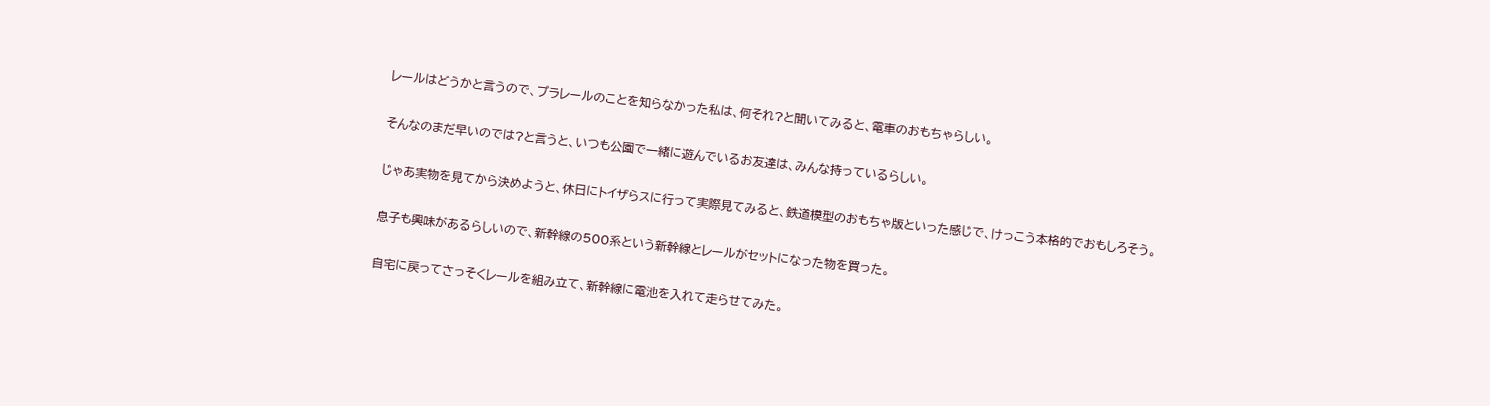レールはどうかと言うので、プラレールのことを知らなかった私は、何それ?と聞いてみると、電車のおもちゃらしい。

そんなのまだ早いのでは?と言うと、いつも公園で一緒に遊んでいるお友達は、みんな持っているらしい。

じゃあ実物を見てから決めようと、休日にトイザらスに行って実際見てみると、鉄道模型のおもちゃ版といった感じで、けっこう本格的でおもしろそう。

息子も興味があるらしいので、新幹線の500系という新幹線とレールがセットになった物を買った。

自宅に戻ってさっそくレールを組み立て、新幹線に電池を入れて走らせてみた。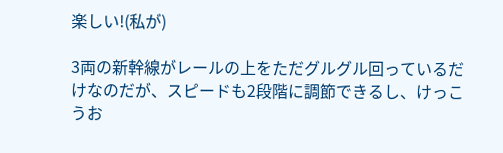楽しい!(私が)

3両の新幹線がレールの上をただグルグル回っているだけなのだが、スピードも2段階に調節できるし、けっこうお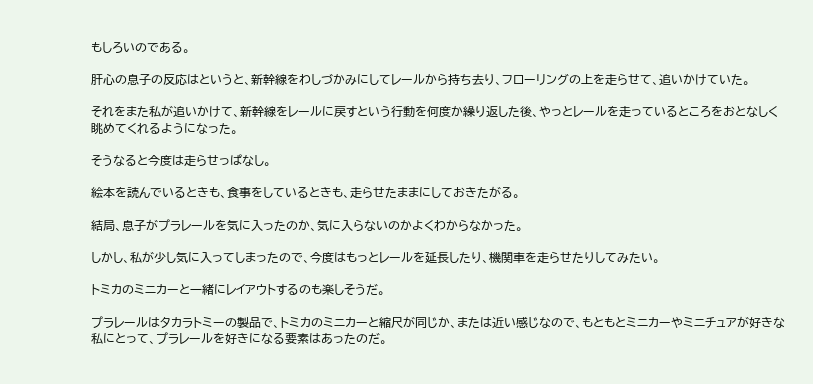もしろいのである。

肝心の息子の反応はというと、新幹線をわしづかみにしてレールから持ち去り、フローリングの上を走らせて、追いかけていた。

それをまた私が追いかけて、新幹線をレールに戻すという行動を何度か繰り返した後、やっとレールを走っているところをおとなしく眺めてくれるようになった。

そうなると今度は走らせっぱなし。

絵本を読んでいるときも、食事をしているときも、走らせたままにしておきたがる。

結局、息子がプラレールを気に入ったのか、気に入らないのかよくわからなかった。

しかし、私が少し気に入ってしまったので、今度はもっとレールを延長したり、機関車を走らせたりしてみたい。

トミカのミニカーと一緒にレイアウトするのも楽しそうだ。

プラレールはタカラトミーの製品で、トミカのミニカーと縮尺が同じか、または近い感じなので、もともとミニカーやミニチュアが好きな私にとって、プラレールを好きになる要素はあったのだ。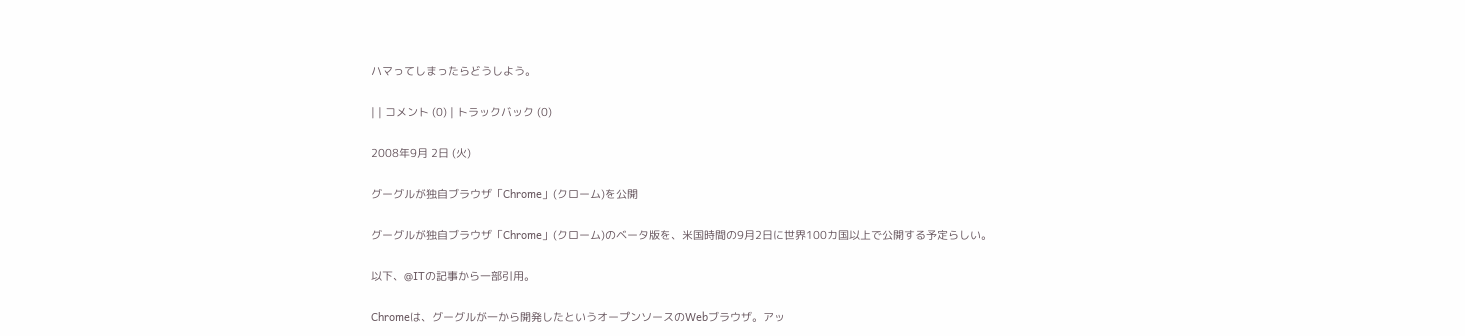ハマってしまったらどうしよう。

| | コメント (0) | トラックバック (0)

2008年9月 2日 (火)

グーグルが独自ブラウザ「Chrome」(クローム)を公開

グーグルが独自ブラウザ「Chrome」(クローム)のベータ版を、米国時間の9月2日に世界100カ国以上で公開する予定らしい。

以下、@ITの記事から一部引用。

Chromeは、グーグルが一から開発したというオープンソースのWebブラウザ。アッ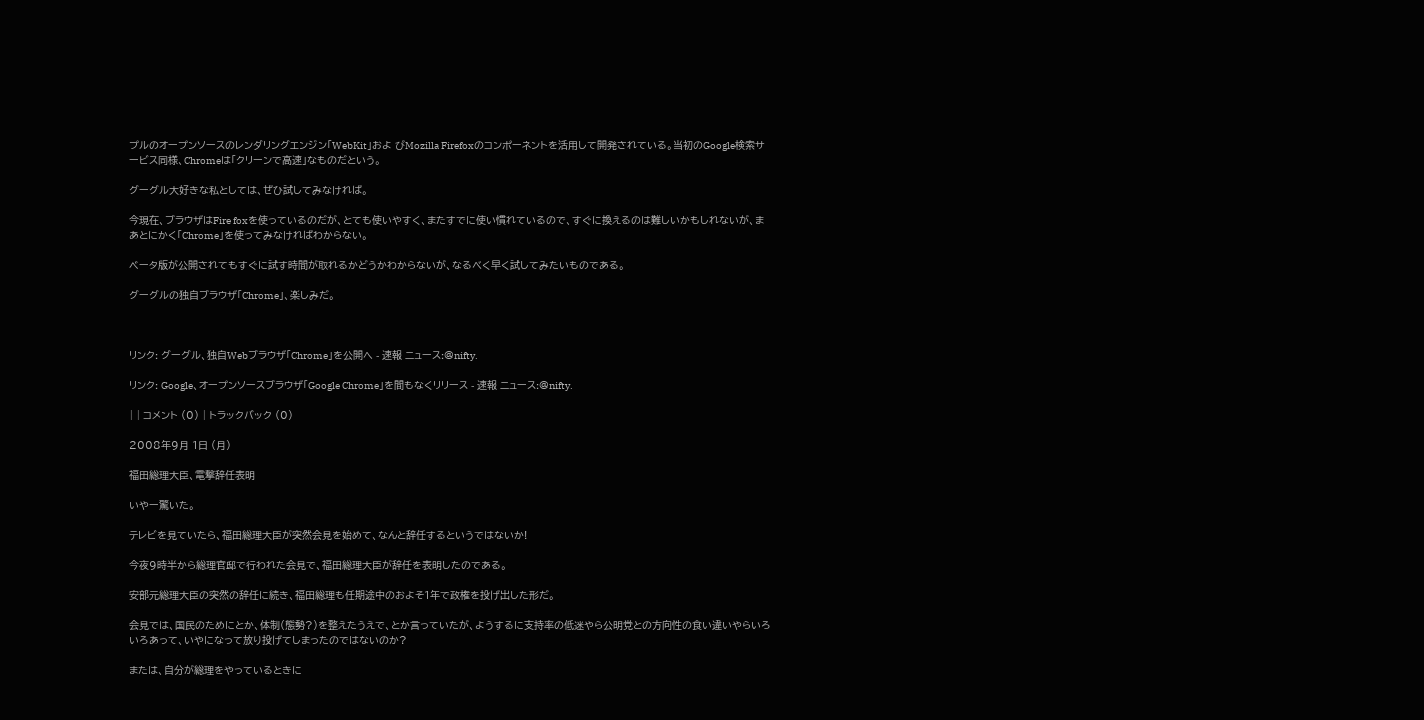プルのオープンソースのレンダリングエンジン「WebKit」およ びMozilla Firefoxのコンポーネントを活用して開発されている。当初のGoogle検索サービス同様、Chromeは「クリーンで高速」なものだという。

グーグル大好きな私としては、ぜひ試してみなければ。

今現在、ブラウザはFire foxを使っているのだが、とても使いやすく、またすでに使い慣れているので、すぐに換えるのは難しいかもしれないが、まあとにかく「Chrome」を使ってみなければわからない。

ベータ版が公開されてもすぐに試す時間が取れるかどうかわからないが、なるべく早く試してみたいものである。

グーグルの独自ブラウザ「Chrome」、楽しみだ。



リンク: グーグル、独自Webブラウザ「Chrome」を公開へ - 速報 ニュース:@nifty.

リンク: Google、オープンソースブラウザ「Google Chrome」を間もなくリリース - 速報 ニュース:@nifty.

| | コメント (0) | トラックバック (0)

2008年9月 1日 (月)

福田総理大臣、電撃辞任表明

いやー驚いた。

テレビを見ていたら、福田総理大臣が突然会見を始めて、なんと辞任するというではないか!

今夜9時半から総理官邸で行われた会見で、福田総理大臣が辞任を表明したのである。

安部元総理大臣の突然の辞任に続き、福田総理も任期途中のおよそ1年で政権を投げ出した形だ。

会見では、国民のためにとか、体制(態勢?)を整えたうえで、とか言っていたが、ようするに支持率の低迷やら公明党との方向性の食い違いやらいろいろあって、いやになって放り投げてしまったのではないのか?

または、自分が総理をやっているときに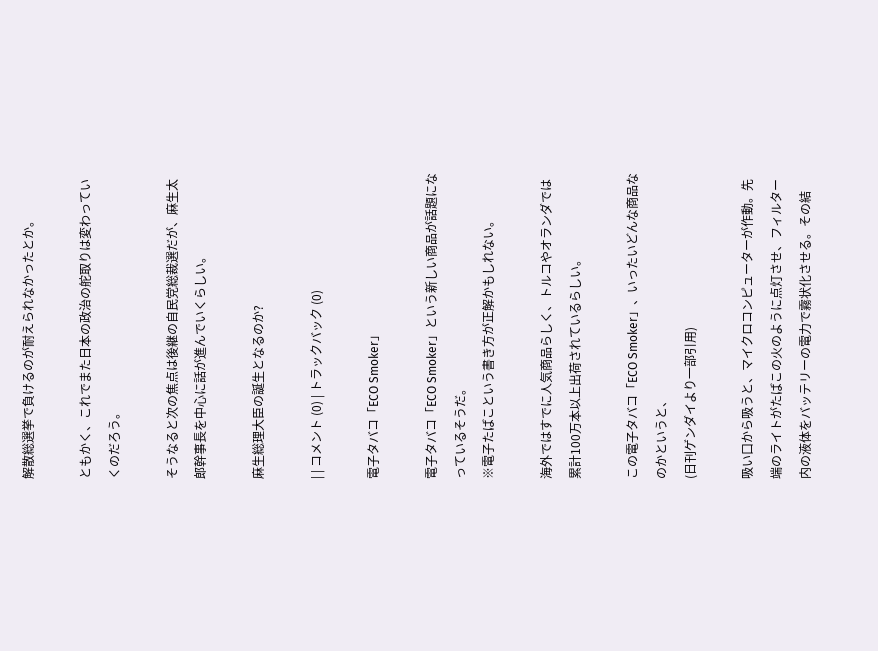解散総選挙で負けるのが耐えられなかったとか。

ともかく、これでまた日本の政治の舵取りは変わっていくのだろう。

そうなると次の焦点は後継の自民党総裁選だが、麻生太郎幹事長を中心に話が進んでいくらしい。

麻生総理大臣の誕生となるのか?

| | コメント (0) | トラックバック (0)

電子タバコ「ECO Smoker」

電子タバコ「ECO Smoker」という新しい商品が話題になっているそうだ。
※電子たばこという書き方が正解かもしれない。

海外ではすでに人気商品らしく、トルコやオランダでは累計100万本以上出荷されているらしい。

この電子タバコ「ECO Smoker」、いったいどんな商品なのかというと、
(日刊ゲンダイより一部引用)

吸い口から吸うと、マイクロコンピューターが作動。先端のライトがたばこの火のように点灯させ、フィルター内の液体をバッテリーの電力で霧状化させる。その結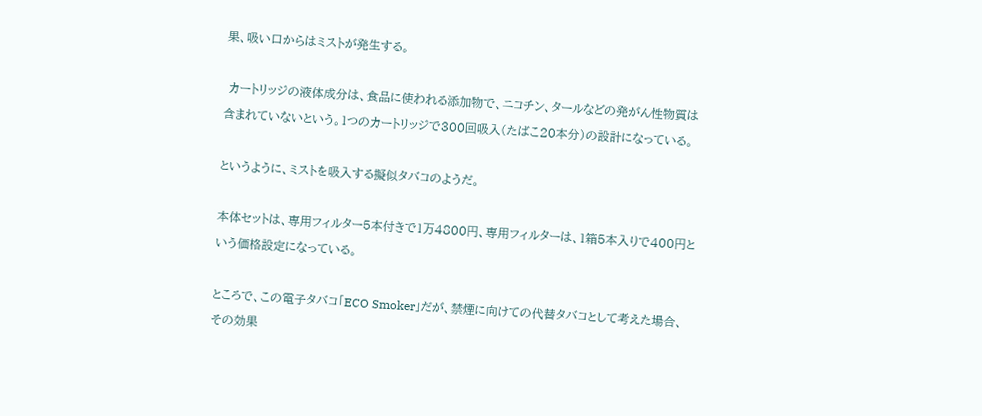果、吸い口からはミストが発生する。

 カートリッジの液体成分は、食品に使われる添加物で、ニコチン、タールなどの発がん性物質は含まれていないという。1つのカートリッジで300回吸入(たばこ20本分)の設計になっている。

というように、ミストを吸入する擬似タバコのようだ。

本体セットは、専用フィルター5本付きで1万4800円、専用フィルターは、1箱5本入りで400円という価格設定になっている。

ところで、この電子タバコ「ECO Smoker」だが、禁煙に向けての代替タバコとして考えた場合、その効果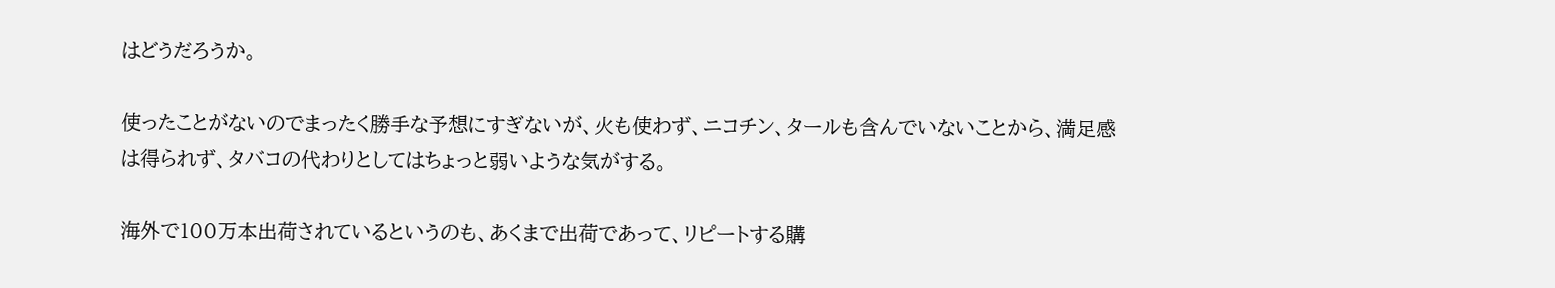はどうだろうか。

使ったことがないのでまったく勝手な予想にすぎないが、火も使わず、ニコチン、タールも含んでいないことから、満足感は得られず、タバコの代わりとしてはちょっと弱いような気がする。

海外で100万本出荷されているというのも、あくまで出荷であって、リピートする購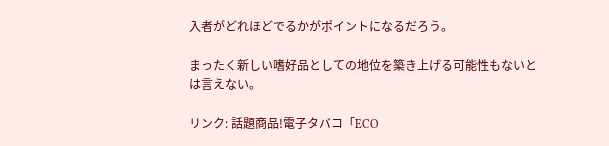入者がどれほどでるかがポイントになるだろう。

まったく新しい嗜好品としての地位を築き上げる可能性もないとは言えない。

リンク: 話題商品!電子タバコ「ECO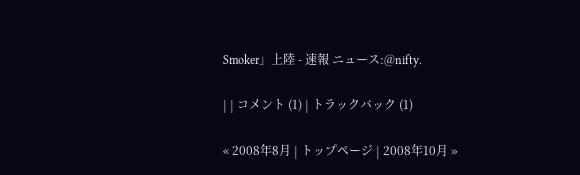Smoker」上陸 - 速報 ニュース:@nifty.

| | コメント (1) | トラックバック (1)

« 2008年8月 | トップページ | 2008年10月 »